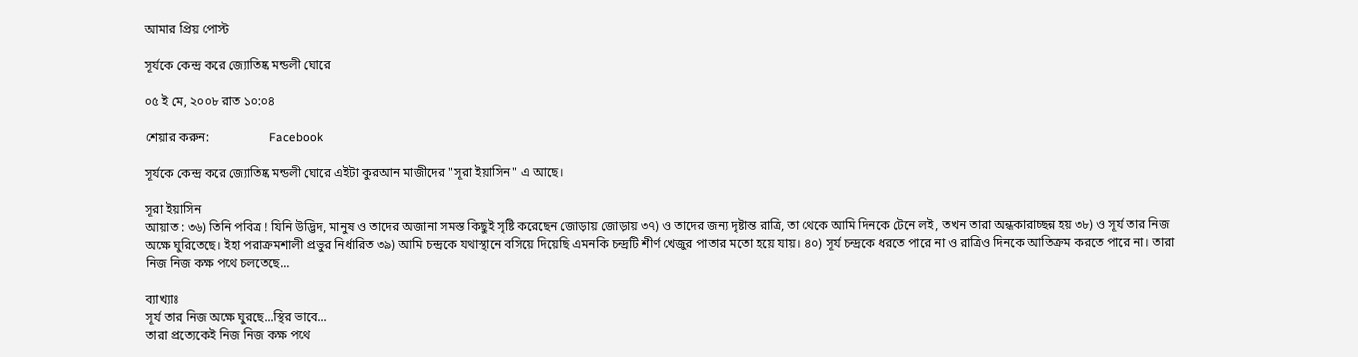আমার প্রিয় পোস্ট

সূর্যকে কেন্দ্র করে জ্যোতিষ্ক মন্ডলী ঘোরে

০৫ ই মে, ২০০৮ রাত ১০:০৪

শেয়ার করুন:                   Facebook

সূর্যকে কেন্দ্র করে জ্যোতিষ্ক মন্ডলী ঘোরে এইটা কুরআন মাজীদের "সূরা ইয়াসিন" এ আছে।

সূরা ইয়াসিন
আয়াত : ৩৬) তিনি পবিত্র ! যিনি উদ্ভিদ, মানুষ ও তাদের অজানা সমস্ত কিছুই সৃষ্টি করেছেন জোড়ায় জোড়ায় ৩৭) ও তাদের জন্য দৃষ্টান্ত রাত্রি, তা থেকে আমি দিনকে টেনে লই, তখন তারা অন্ধকারাচ্ছন্ন হয় ৩৮) ও সূর্য তার নিজ অক্ষে ঘুরিতেছে। ইহা পরাক্রমশালী প্রভুর নির্ধারিত ৩৯) আমি চন্দ্রকে যথাস্থানে বসিয়ে দিয়েছি এমনকি চন্দ্রটি শীর্ণ খেজুর পাতার মতো হয়ে যায়। ৪০) সূর্য চন্দ্রকে ধরতে পারে না ও রাত্রিও দিনকে আতিক্রম করতে পারে না। তারা নিজ নিজ কক্ষ পথে চলতেছে...

ব্যাখ্যাঃ
সূর্য তার নিজ অক্ষে ঘুরছে...স্থির ভাবে...
তারা প্রত্যেকেই নিজ নিজ কক্ষ পথে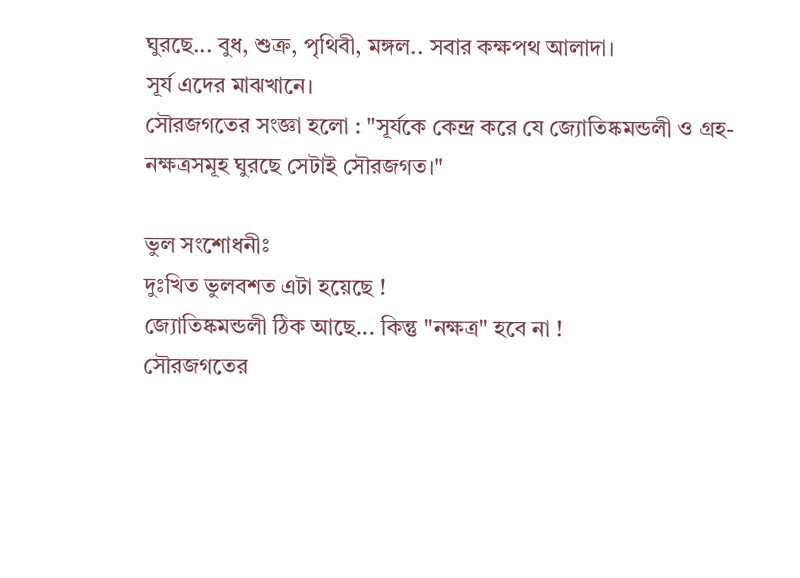ঘুরছে... বুধ, শুক্র, পৃথিবী, মঙ্গল.. সবার কক্ষপথ আলাদা।
সূর্য এদের মাঝখানে।
সৌরজগতের সংজ্ঞা হলো : "সূর্যকে কেন্দ্র করে যে জ্যোতিষ্কমন্ডলী ও গ্রহ-নক্ষত্রসমূহ ঘুরছে সেটাই সৌরজগত।"

ভুল সংশোধনীঃ
দুঃখিত ভুলবশত এটা হয়েছে !
জ্যোতিষ্কমন্ডলী ঠিক আছে... কিন্তু "নক্ষত্র" হবে না !
সৌরজগতের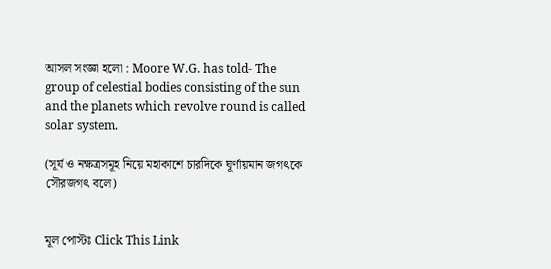আসল সংজ্ঞা হলো : Moore W.G. has told- The group of celestial bodies consisting of the sun and the planets which revolve round is called solar system.

(সূর্য ও নক্ষত্রসমূহ নিয়ে মহাকাশে চারদিকে ঘূর্ণায়মান জগৎকে সৌরজগৎ বলে)


মূল পোস্টঃ Click This Link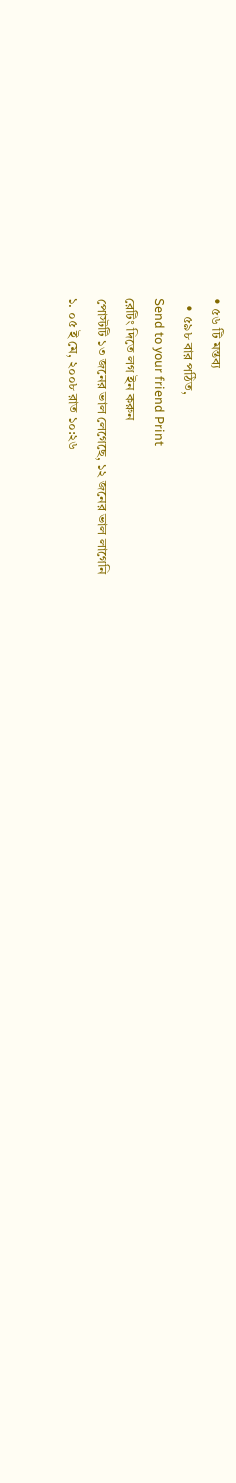• ৫৬ টি মন্তব্য
  • ৫৯৮ বার পঠিত,
Send to your friend Print
রেটিং দিতে লগ ইন করুন
পোস্টটি ১৩ জনের ভাল লেগেছে, ১২ জনের ভাল লাগেনি
১. ০৫ ই মে, ২০০৮ রাত ১০:২৬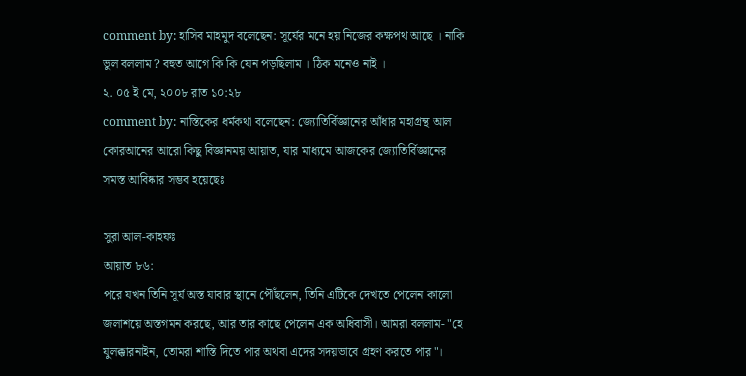comment by: হাসিব মাহমুদ বলেছেন: সূর্যের মনে হয় নিজের কক্ষপথ আছে । নাকি ভুল বললাম ? বহুত আগে কি কি যেন পড়ছিলাম । ঠিক মনেও নাই ।
২. ০৫ ই মে, ২০০৮ রাত ১০:২৮
comment by: নাস্তিকের ধর্মকথা বলেছেন: জ্যোতির্বিজ্ঞানের আঁধার মহাগ্রন্থ আল কোরআনের আরো কিছু বিজ্ঞানময় আয়াত, যার মাধ্যমে আজকের জ্যোতির্বিজ্ঞানের সমস্ত আবিষ্কার সম্ভব হয়েছেঃ

সুরা আল-কাহফঃ
আয়াত ৮৬:
পরে যখন তিনি সূর্য অস্ত যাবার স্থানে পৌঁছলেন, তিনি এটিকে দেখতে পেলেন কালো জলাশয়ে অস্তগমন করছে, আর তার কাছে পেলেন এক অধিবাসী। আমরা বললাম- "হে যুলক্কারনাইন, তোমরা শাস্তি দিতে পার অথবা এদের সদয়ভাবে গ্রহণ করতে পার"।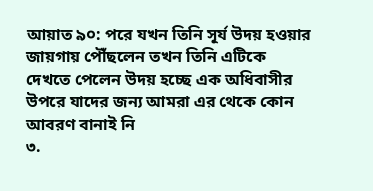আয়াত ৯০: পরে যখন তিনি সূর্য উদয় হওয়ার জায়গায় পৌঁছলেন তখন তিনি এটিকে দেখতে পেলেন উদয় হচ্ছে এক অধিবাসীর উপরে যাদের জন্য আমরা এর থেকে কোন আবরণ বানাই নি
৩.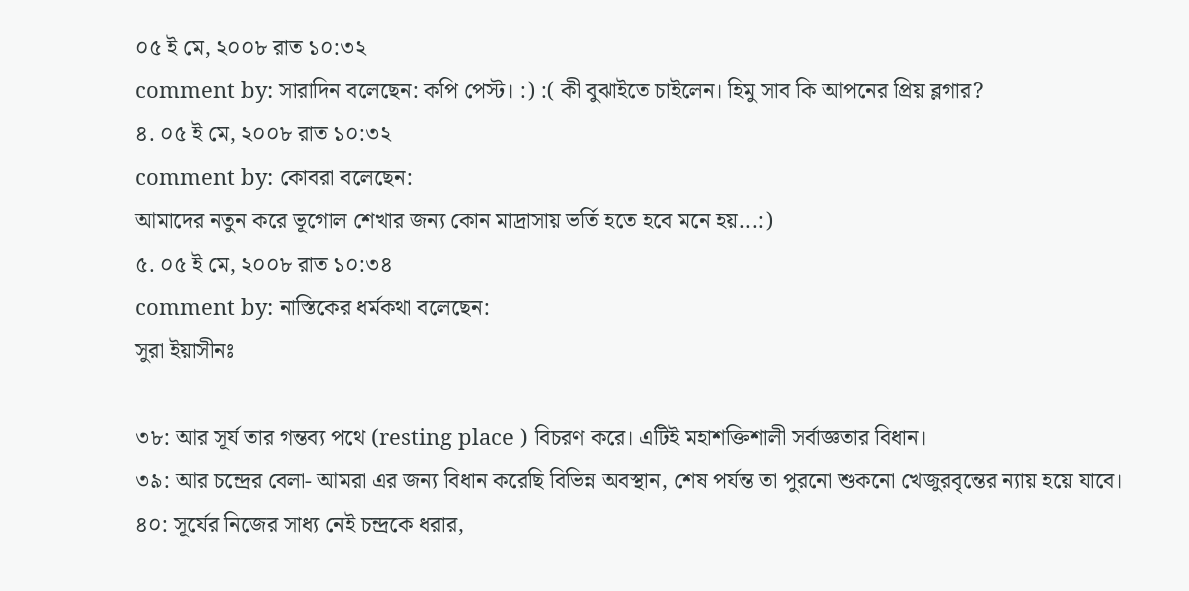০৫ ই মে, ২০০৮ রাত ১০:৩২
comment by: সারাদিন বলেছেন: কপি পেস্ট। :) :( কী বুঝাইতে চাইলেন। হিমু সাব কি আপনের প্রিয় ব্লগার?
৪. ০৫ ই মে, ২০০৮ রাত ১০:৩২
comment by: কোবরা বলেছেন:
আমাদের নতুন করে ভূগোল শেখার জন্য কোন মাদ্রাসায় ভর্তি হতে হবে মনে হয়...:)
৫. ০৫ ই মে, ২০০৮ রাত ১০:৩৪
comment by: নাস্তিকের ধর্মকথা বলেছেন:
সুরা ইয়াসীনঃ

৩৮: আর সূর্য তার গন্তব্য পথে (resting place ) বিচরণ করে। এটিই মহাশক্তিশালী সর্বাজ্ঞতার বিধান।
৩৯: আর চন্দ্রের বেলা- আমরা এর জন্য বিধান করেছি বিভিন্ন অবস্থান, শেষ পর্যন্ত তা পুরনো শুকনো খেজুরবৃন্তের ন্যায় হয়ে যাবে।
৪০: সূর্যের নিজের সাধ্য নেই চন্দ্রকে ধরার,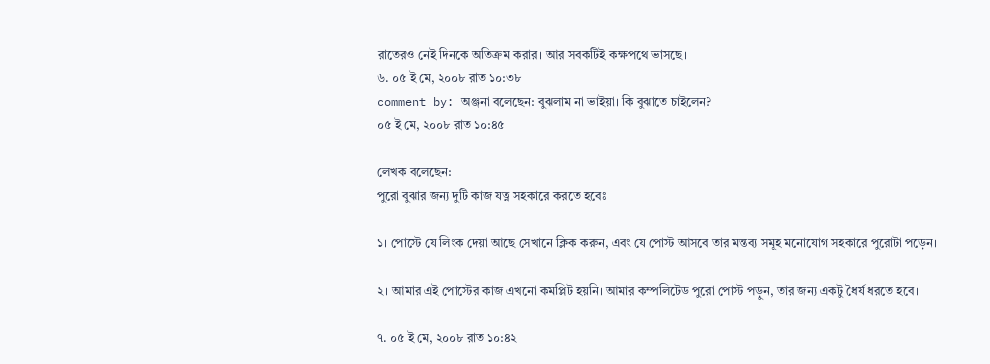রাতেরও নেই দিনকে অতিক্রম করার। আর সবকটিই কক্ষপথে ভাসছে।
৬. ০৫ ই মে, ২০০৮ রাত ১০:৩৮
comment by: অঞ্জনা বলেছেন: বুঝলাম না ভাইয়া। কি বুঝাতে চাইলেন?
০৫ ই মে, ২০০৮ রাত ১০:৪৫

লেখক বলেছেন:
পুরো বুঝার জন্য দুটি কাজ যত্ন সহকারে করতে হবেঃ

১। পোস্টে যে লিংক দেয়া আছে সেখানে ক্লিক করুন, এবং যে পোস্ট আসবে তার মন্তব্য সমূহ মনোযোগ সহকারে পুরোটা পড়েন।

২। আমার এই পোস্টের কাজ এখনো কমপ্লিট হয়নি। আমার কম্পলিটেড পুরো পোস্ট পড়ুন, তার জন্য একটু ধৈর্য ধরতে হবে।

৭. ০৫ ই মে, ২০০৮ রাত ১০:৪২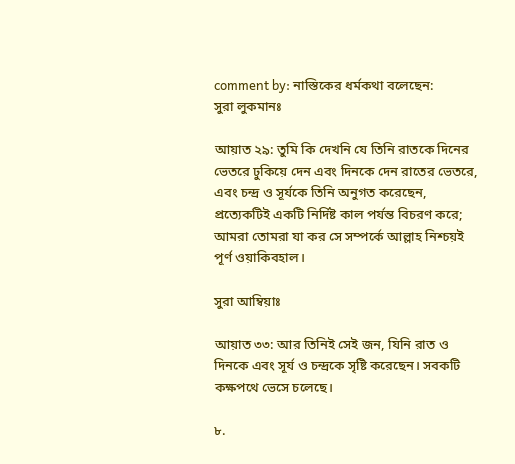comment by: নাস্তিকের ধর্মকথা বলেছেন:
সুরা লুকমানঃ

আয়াত ২৯: তুমি কি দেখনি যে তিনি রাতকে দিনের ভেতরে ঢুকিয়ে দেন এবং দিনকে দেন রাতের ভেতরে, এবং চন্দ্র ও সূর্যকে তিনি অনুগত করেছেন, প্রত্যেকটিই একটি নির্দিষ্ট কাল পর্যন্ত বিচরণ করে; আমরা তোমরা যা কর সে সম্পর্কে আল্লাহ নিশ্চয়ই পূর্ণ ওয়াকিবহাল।

সুরা আম্বিয়াঃ

আয়াত ৩৩: আর তিনিই সেই জন, যিনি রাত ও দিনকে এবং সূর্য ও চন্দ্রকে সৃষ্টি করেছেন। সবকটি কক্ষপথে ভেসে চলেছে।

৮.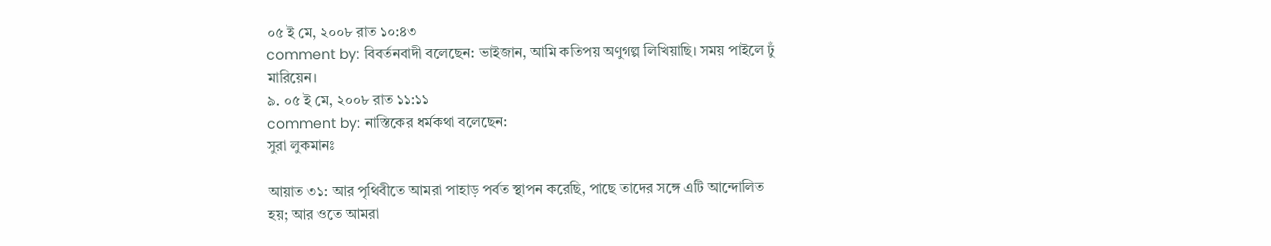০৫ ই মে, ২০০৮ রাত ১০:৪৩
comment by: বিবর্তনবাদী বলেছেন: ভাইজান, আমি কতিপয় অণুগল্প লিখিয়াছি। সময় পাইলে ঢুঁ মারিয়েন।
৯. ০৫ ই মে, ২০০৮ রাত ১১:১১
comment by: নাস্তিকের ধর্মকথা বলেছেন:
সুরা লুকমানঃ

আয়াত ৩১: আর পৃথিবীতে আমরা পাহাড় পর্বত স্থাপন করেছি, পাছে তাদের সঙ্গে এটি আন্দোলিত হয়; আর ওতে আমরা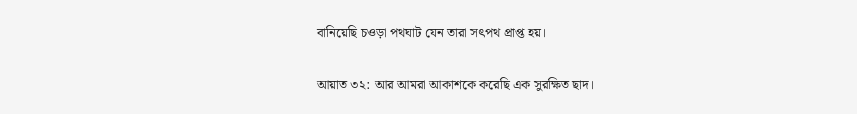বানিয়েছি চওড়া পথঘাট যেন তারা সৎপথ প্রাপ্ত হয়।

আয়াত ৩২: আর আমরা আকাশকে করেছি এক সুরক্ষিত ছাদ।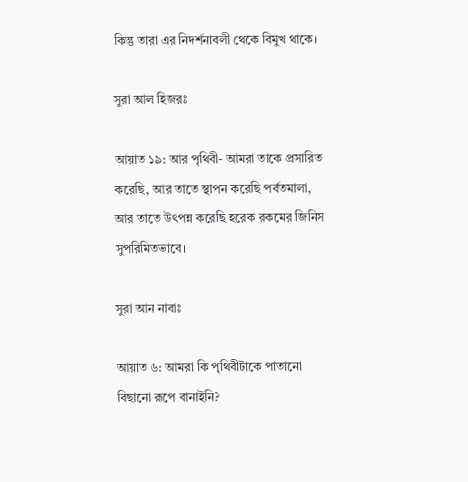কিন্তু তারা এর নিদর্শনাবলী থেকে বিমুখ থাকে।

সুরা আল হিজরঃ

আয়াত ১৯: আর পৃথিবী- আমরা তাকে প্রসারিত করেছি, আর তাতে স্থাপন করেছি পর্বতমালা, আর তাতে উৎপন্ন করেছি হরেক রকমের জিনিস সুপরিমিতভাবে।

সুরা আন নাবাঃ

আয়াত ৬: আমরা কি পৃথিবীটাকে পাতানো বিছানো রূপে বানাইনি?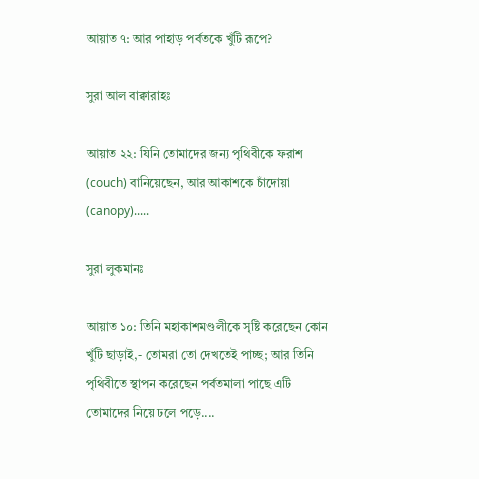আয়াত ৭: আর পাহাড় পর্বতকে খুঁটি রূপে?

সুরা আল বাক্বারাহঃ

আয়াত ২২: যিনি তোমাদের জন্য পৃথিবীকে ফরাশ (couch) বানিয়েছেন, আর আকাশকে চাঁদোয়া (canopy).....

সুরা লুকমানঃ

আয়াত ১০: তিনি মহাকাশমণ্ডলীকে সৃষ্টি করেছেন কোন খুঁটি ছাড়াই,- তোমরা তো দেখতেই পাচ্ছ; আর তিনি পৃথিবীতে স্থাপন করেছেন পর্বতমালা পাছে এটি তোমাদের নিয়ে ঢলে পড়ে....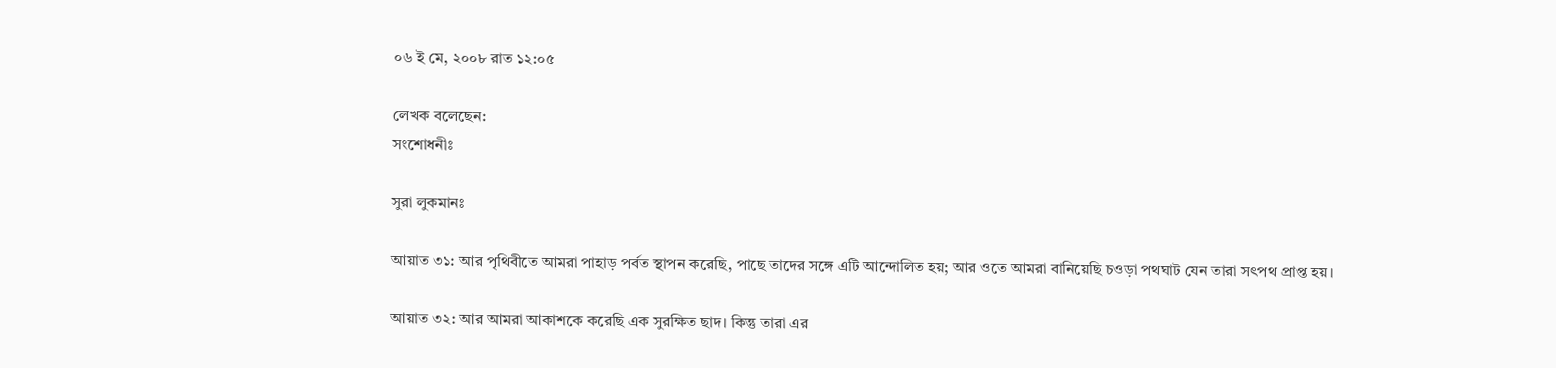০৬ ই মে, ২০০৮ রাত ১২:০৫

লেখক বলেছেন:
সংশোধনীঃ

সুরা লুকমানঃ

আয়াত ৩১: আর পৃথিবীতে আমরা পাহাড় পর্বত স্থাপন করেছি, পাছে তাদের সঙ্গে এটি আন্দোলিত হয়; আর ওতে আমরা বানিয়েছি চওড়া পথঘাট যেন তারা সৎপথ প্রাপ্ত হয়।

আয়াত ৩২: আর আমরা আকাশকে করেছি এক সুরক্ষিত ছাদ। কিন্তু তারা এর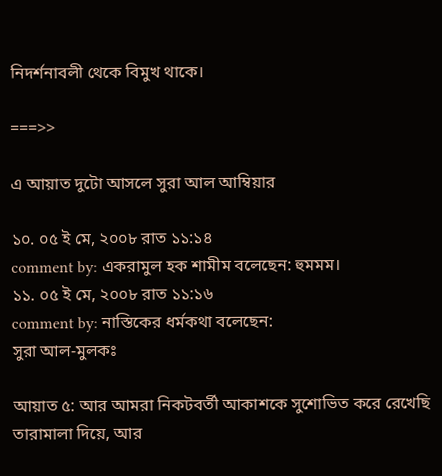নিদর্শনাবলী থেকে বিমুখ থাকে।

===>>

এ আয়াত দুটো আসলে সুরা আল আম্বিয়ার

১০. ০৫ ই মে, ২০০৮ রাত ১১:১৪
comment by: একরামুল হক শামীম বলেছেন: হুমমম।
১১. ০৫ ই মে, ২০০৮ রাত ১১:১৬
comment by: নাস্তিকের ধর্মকথা বলেছেন:
সুরা আল-মুলকঃ

আয়াত ৫: আর আমরা নিকটবর্তী আকাশকে সুশোভিত করে রেখেছি তারামালা দিয়ে, আর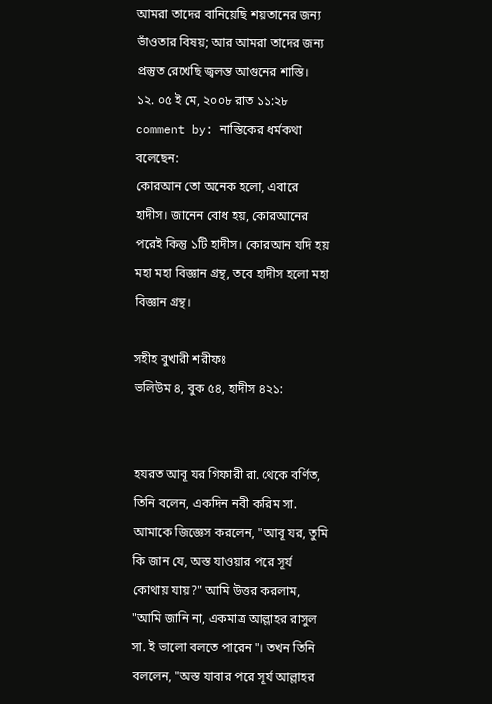আমরা তাদের বানিয়েছি শয়তানের জন্য ভাঁওতার বিষয়; আর আমরা তাদের জন্য প্রস্তুত রেখেছি জ্বলন্ত আগুনের শাস্তি।
১২. ০৫ ই মে, ২০০৮ রাত ১১:২৮
comment by: নাস্তিকের ধর্মকথা বলেছেন:
কোরআন তো অনেক হলো, এবারে হাদীস। জানেন বোধ হয়, কোরআনের পরেই কিন্তু ১টি হাদীস। কোরআন যদি হয় মহা মহা বিজ্ঞান গ্রন্থ, তবে হাদীস হলো মহা বিজ্ঞান গ্রন্থ।

সহীহ বুখারী শরীফঃ
ভলিউম ৪, বুক ৫৪, হাদীস ৪২১:


হযরত আবূ যর গিফারী রা. থেকে বর্ণিত, তিনি বলেন, একদিন নবী করিম সা. আমাকে জিজ্ঞেস করলেন, "আবূ যর, তুমি কি জান যে, অস্ত যাওয়ার পরে সূর্য কোথায় যায়?" আমি উত্তর করলাম, "আমি জানি না, একমাত্র আল্লাহর রাসুল সা. ই ভালো বলতে পারেন"। তখন তিনি বললেন, "অস্ত যাবার পরে সূর্য আল্লাহর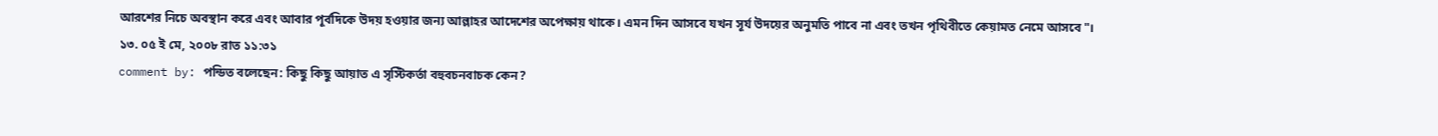আরশের নিচে অবস্থান করে এবং আবার পূর্বদিকে উদয় হওয়ার জন্য আল্লাহর আদেশের অপেক্ষায় থাকে। এমন দিন আসবে যখন সূর্য উদয়ের অনুমতি পাবে না এবং তখন পৃথিবীতে কেয়ামত নেমে আসবে"।
১৩. ০৫ ই মে, ২০০৮ রাত ১১:৩১
comment by: পন্ডিত বলেছেন: কিছু কিছু আয়াত এ সৃস্টিকর্তা বহুবচনবাচক কেন?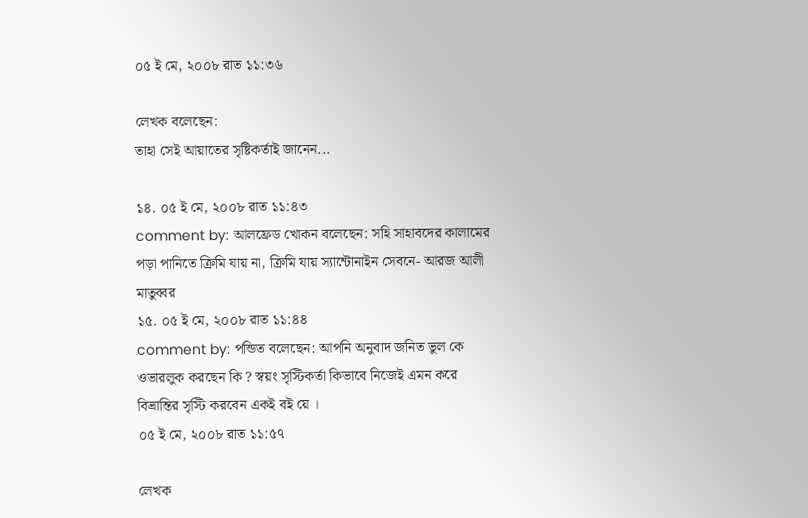০৫ ই মে, ২০০৮ রাত ১১:৩৬

লেখক বলেছেন:
তাহা সেই আয়াতের সৃষ্টিকর্তাই জানেন...

১৪. ০৫ ই মে, ২০০৮ রাত ১১:৪৩
comment by: আলফ্রেড খোকন বলেছেন: সহি সাহাবদের কালামের পড়া পানিতে ক্রিমি যায় না, ক্রিমি যায় স্যান্টোনাইন সেবনে- আরজ আলী মাতুব্বর
১৫. ০৫ ই মে, ২০০৮ রাত ১১:৪৪
comment by: পন্ডিত বলেছেন: আপনি অনুবাদ জনিত ভুল কে ওভারলুক করছেন কি ? স্বয়ং সৃস্টিকর্তা কিভাবে নিজেই এমন করে বিভ্রান্তির সৃস্টি করবেন একই বই য়ে ।
০৫ ই মে, ২০০৮ রাত ১১:৫৭

লেখক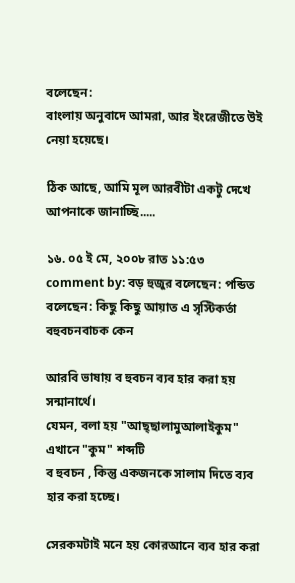বলেছেন:
বাংলায় অনুবাদে আমরা, আর ইংরেজীতে উই নেয়া হয়েছে।

ঠিক আছে, আমি মূল আরবীটা একটু দেখে আপনাকে জানাচ্ছি.....

১৬. ০৫ ই মে, ২০০৮ রাত ১১:৫৩
comment by: বড় হুজুর বলেছেন: পন্ডিত বলেছেন: কিছু কিছু আয়াত এ সৃস্টিকর্তা বহুবচনবাচক কেন

আরবি ভাষায় ব হুবচন ব্যব হার করা হয় সন্মানার্থে।
যেমন, বলা হয় "আছ্ছালামুআলাইকুম" এখানে "কুম" শব্দটি
ব হুবচন , কিন্তু একজনকে সালাম দিতে ব্যব হার করা হচ্ছে।

সেরকমটাই মনে হয় কোরআনে ব্যব হার করা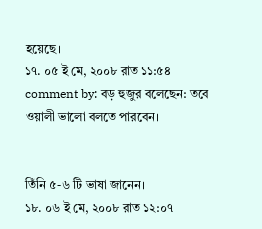হয়েছে।
১৭. ০৫ ই মে, ২০০৮ রাত ১১:৫৪
comment by: বড় হুজুর বলেছেন: তবে ওয়ালী ভালো বলতে পারবেন।


তিঁনি ৫-৬ টি ভাষা জানেন।
১৮. ০৬ ই মে, ২০০৮ রাত ১২:০৭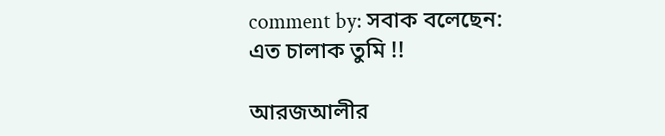comment by: সবাক বলেছেন:
এত চালাক তুমি !!

আরজআলীর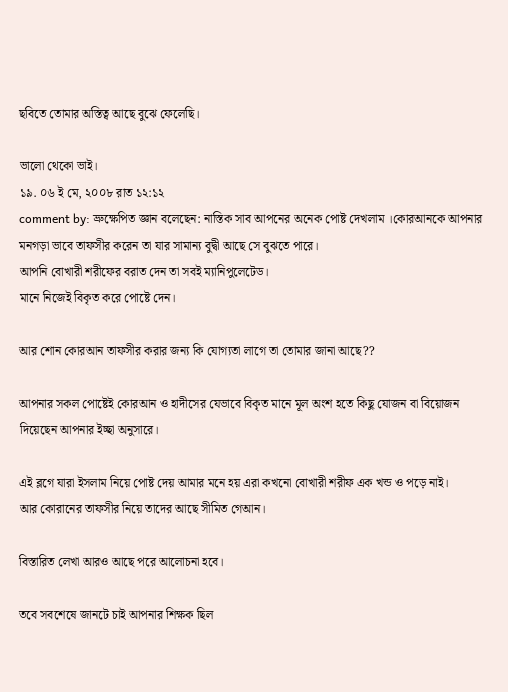ছবিতে তোমার অস্তিত্ব আছে বুঝে ফেলেছি।

ভালো থেকো ভাই।
১৯. ০৬ ই মে, ২০০৮ রাত ১২:১২
comment by: ভ্রুক্ষেপিত জ্ঞান বলেছেন: নাস্তিক সাব আপনের অনেক পোষ্ট দেখলাম ।কোরআনকে আপনার মনগড়া ভাবে তাফসীর করেন তা যার সামান্য বুদ্বী আছে সে বুঝতে পারে।
আপনি বোখারী শরীফের বরাত দেন তা সবই ম্যানিপুলেটেড।
মানে নিজেই বিকৃত করে পোষ্টে দেন।

আর শোন কোরআন তাফসীর করার জন্য কি যোগ্যতা লাগে তা তোমার জানা আছে??

আপনার সকল পোষ্টেই কোরআন ও হাদীসের যেভাবে বিকৃত মানে মূল অংশ হতে কিছু যোজন বা বিয়োজন দিয়েছেন আপনার ইচ্ছা অনুসারে।

এই ব্লগে যারা ইসলাম নিয়ে পোষ্ট দেয় আমার মনে হয় এরা কখনো বোখারী শরীফ এক খন্ড ও পড়ে নাই।
আর কোরানের তাফসীর নিয়ে তাদের আছে সীমিত গেআন।

বিস্তারিত লেখা আরও আছে পরে আলোচনা হবে।

তবে সবশেষে জানটে চাই আপনার শিক্ষক ছিল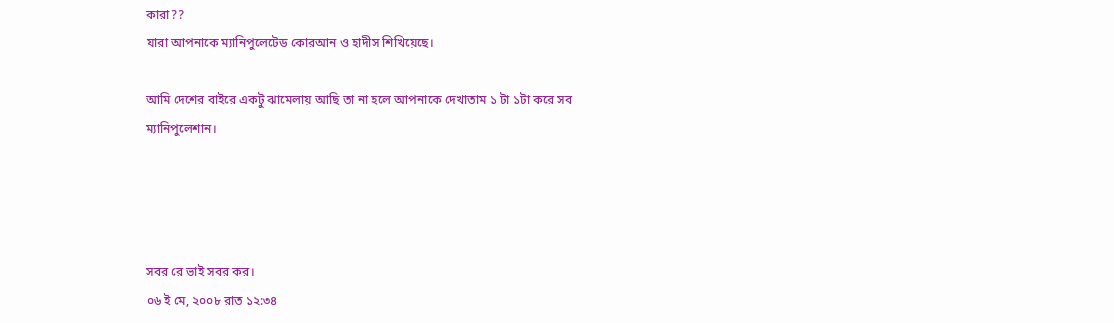কারা??
যারা আপনাকে ম্যানিপুলেটেড কোরআন ও হাদীস শিখিয়েছে।

আমি দেশের বাইরে একটু ঝামেলায় আছি তা না হলে আপনাকে দেখাতাম ১ টা ১টা করে সব ম্যানিপুলেশান।




সবর রে ভাই সবর কর।
০৬ ই মে, ২০০৮ রাত ১২:৩৪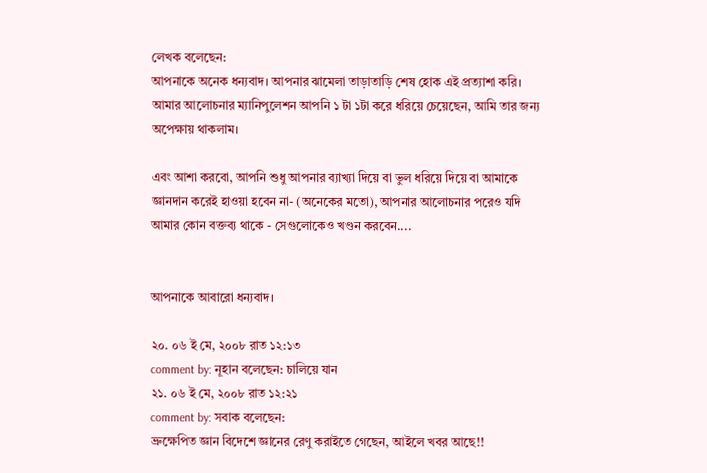লেখক বলেছেন:
আপনাকে অনেক ধন্যবাদ। আপনার ঝামেলা তাড়াতাড়ি শেষ হোক এই প্রত্যাশা করি। আমার আলোচনার ম্যানিপুলেশন আপনি ১ টা ১টা করে ধরিয়ে চেয়েছেন, আমি তার জন্য অপেক্ষায় থাকলাম।

এবং আশা করবো, আপনি শুধু আপনার ব্যাখ্যা দিয়ে বা ভুল ধরিয়ে দিয়ে বা আমাকে জ্ঞানদান করেই হাওয়া হবেন না- (অনেকের মতো), আপনার আলোচনার পরেও যদি আমার কোন বক্তব্য থাকে - সেগুলোকেও খণ্ডন করবেন....


আপনাকে আবারো ধন্যবাদ।

২০. ০৬ ই মে, ২০০৮ রাত ১২:১৩
comment by: নূহান বলেছেন: চালিয়ে যান
২১. ০৬ ই মে, ২০০৮ রাত ১২:২১
comment by: সবাক বলেছেন:
ভ্রুক্ষেপিত জ্ঞান বিদেশে জ্ঞানের রেণু করাইতে গেছেন, আইলে খবর আছে!!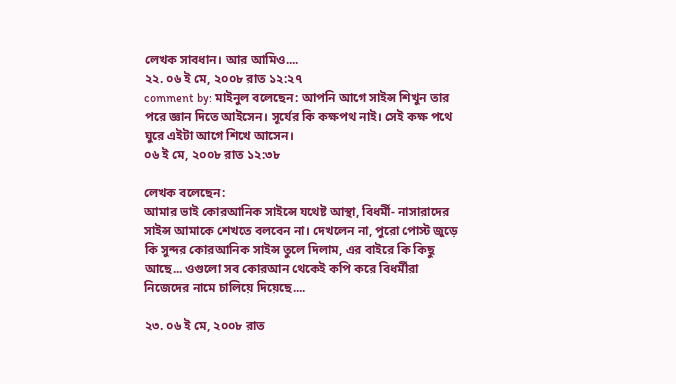লেখক সাবধান। আর আমিও....
২২. ০৬ ই মে, ২০০৮ রাত ১২:২৭
comment by: মাইনুল বলেছেন: আপনি আগে সাইন্স শিখুন তার পরে জ্ঞান দিতে আইসেন। সূর্যের কি কক্ষপথ নাই। সেই কক্ষ পথে ঘুরে এইটা আগে শিখে আসেন।
০৬ ই মে, ২০০৮ রাত ১২:৩৮

লেখক বলেছেন:
আমার ভাই কোরআনিক সাইন্সে যথেষ্ট আস্থা, বিধর্মী- নাসারাদের সাইন্স আমাকে শেখতে বলবেন না। দেখলেন না, পুরো পোস্ট জুড়ে কি সুন্দর কোরআনিক সাইন্স তুলে দিলাম, এর বাইরে কি কিছু আছে... ওগুলো সব কোরআন থেকেই কপি করে বিধর্মীরা নিজেদের নামে চালিয়ে দিয়েছে....

২৩. ০৬ ই মে, ২০০৮ রাত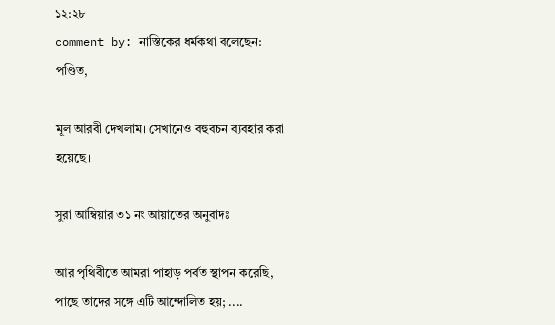১২:২৮
comment by: নাস্তিকের ধর্মকথা বলেছেন:
পণ্ডিত,

মূল আরবী দেখলাম। সেখানেও বহুবচন ব্যবহার করা হয়েছে।

সুরা আম্বিয়ার ৩১ নং আয়াতের অনুবাদঃ

আর পৃথিবীতে আমরা পাহাড় পর্বত স্থাপন করেছি, পাছে তাদের সঙ্গে এটি আন্দোলিত হয়; ....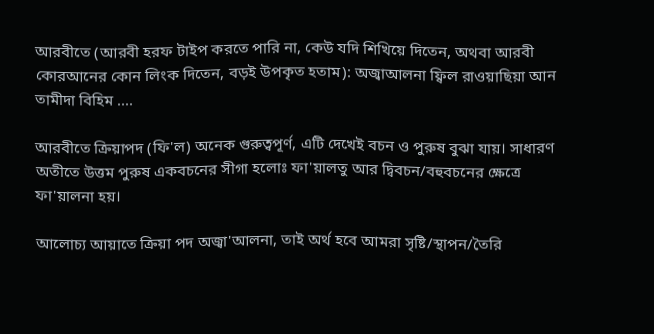আরবীতে (আরবী হরফ টাইপ করতে পারি না, কেউ যদি শিখিয়ে দিতেন, অথবা আরবী কোরআনের কোন লিংক দিতেন, বড়ই উপকৃত হতাম): অজ্বাআলনা ফ্বিল রাওয়াছিয়া আন তামীদা বিহিম ....

আরবীতে ক্রিয়াপদ (ফি'ল) অনেক গুরুত্বপূর্ণ, এটি দেখেই বচন ও পুরুষ বুঝা যায়। সাধারণ অতীতে উত্তম পুরুষ একবচনের সীগা হলোঃ ফা'য়ালতু আর দ্বিবচন/বহুবচনের ক্ষেত্রে ফা'য়ালনা হয়।

আলোচ্য আয়াতে ক্রিয়া পদ অজ্বা'আলনা, তাই অর্থ হবে আমরা সৃষ্টি/স্থাপন/তৈরি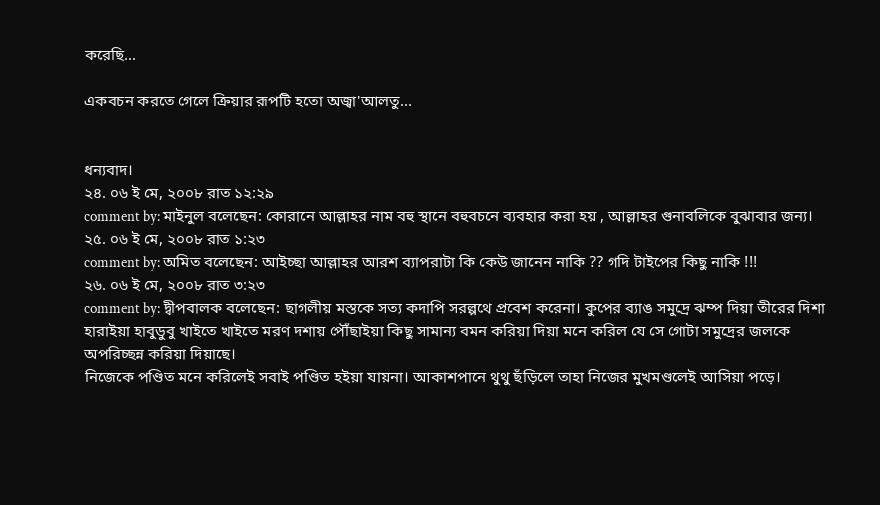করেছি...

একবচন করতে গেলে ক্রিয়ার রূপটি হতো অজ্বা'আলতু...


ধন্যবাদ।
২৪. ০৬ ই মে, ২০০৮ রাত ১২:২৯
comment by: মাইনুল বলেছেন: কোরানে আল্লাহর নাম বহু স্থানে বহুবচনে ব্যবহার করা হয় , আল্লাহর গুনাবলিকে বুঝাবার জন্য।
২৫. ০৬ ই মে, ২০০৮ রাত ১:২৩
comment by: অমিত বলেছেন: আইচ্ছা আল্লাহর আরশ ব্যাপরাটা কি কেউ জানেন নাকি ?? গদি টাইপের কিছু নাকি !!!
২৬. ০৬ ই মে, ২০০৮ রাত ৩:২৩
comment by: দ্বীপবালক বলেছেন: ছাগলীয় মস্তকে সত্য কদাপি সরল্পথে প্রবেশ করেনা। কুপের ব্যাঙ সমুদ্রে ঝম্প দিয়া তীরের দিশা হারাইয়া হাবুডুবু খাইতে খাইতে মরণ দশায় পৌঁছাইয়া কিছু সামান্য বমন করিয়া দিয়া মনে করিল যে সে গোটা সমুদ্রের জলকে অপরিচ্ছন্ন করিয়া দিয়াছে।
নিজেকে পণ্ডিত মনে করিলেই সবাই পণ্ডিত হইয়া যায়না। আকাশপানে থুথু ছঁড়িলে তাহা নিজের মুখমণ্ডলেই আসিয়া পড়ে।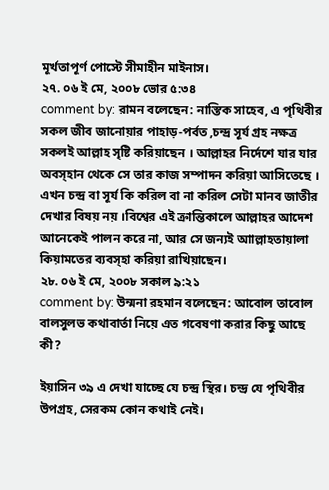মূর্খতাপূর্ণ পোস্টে সীমাহীন মাইনাস।
২৭. ০৬ ই মে, ২০০৮ ভোর ৫:৩৪
comment by: রামন বলেছেন: নাস্তিক সাহেব, এ পৃথিবীর সকল জীব জানোয়ার পাহাড়-পর্বত ,চন্দ্র সূর্য গ্রহ নক্ষত্র সকলই আল্লাহ সৃষ্টি করিয়াছেন । আল্লাহর নির্দেশে যার যার অবস্হান থেকে সে তার কাজ সম্পাদন করিয়া আসিতেছে । এখন চন্দ্র বা সূর্য কি করিল বা না করিল সেটা মানব জাতীর দেখার বিষয় নয় ।বিশ্বের এই ক্রান্তিকালে আল্লাহর আদেশ আনেকেই পালন করে না, আর সে জন্যই আাল্লাহতায়ালা কিয়ামতের ব্যবস্হা করিয়া রাখিয়াছেন।
২৮. ০৬ ই মে, ২০০৮ সকাল ৯:২১
comment by: উন্মনা রহমান বলেছেন: আবোল তাবোল বালসুলভ কথাবার্তা নিয়ে এত গবেষণা করার কিছু আছে কী?

ইয়াসিন ৩৯ এ দেখা যাচ্ছে যে চন্দ্র স্থির। চন্দ্র যে পৃথিবীর উপগ্রহ, সেরকম কোন কথাই নেই।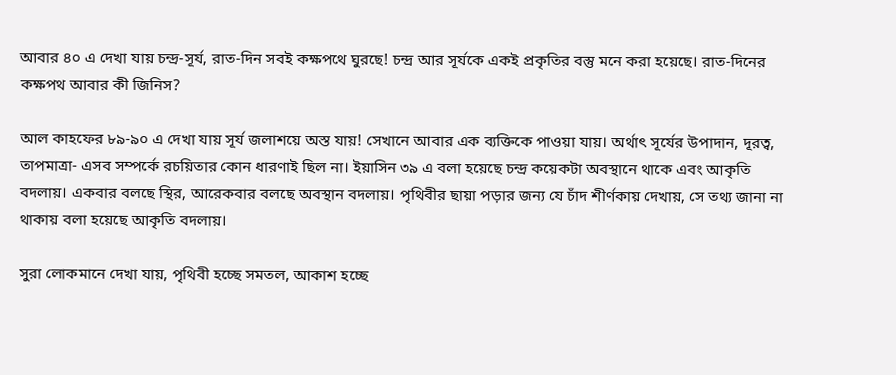আবার ৪০ এ দেখা যায় চন্দ্র-সূর্য, রাত-দিন সবই কক্ষপথে ঘুরছে! চন্দ্র আর সূর্যকে একই প্রকৃতির বস্তু মনে করা হয়েছে। রাত-দিনের কক্ষপথ আবার কী জিনিস?

আল কাহফের ৮৯-৯০ এ দেখা যায় সূর্য জলাশয়ে অস্ত যায়! সেখানে আবার এক ব্যক্তিকে পাওয়া যায়। অর্থাৎ সূর্যের উপাদান, দূরত্ব, তাপমাত্রা- এসব সম্পর্কে রচয়িতার কোন ধারণাই ছিল না। ইয়াসিন ৩৯ এ বলা হয়েছে চন্দ্র কয়েকটা অবস্থানে থাকে এবং আকৃতি বদলায়। একবার বলছে স্থির, আরেকবার বলছে অবস্থান বদলায়। পৃথিবীর ছায়া পড়ার জন্য যে চাঁদ শীর্ণকায় দেখায়, সে তথ্য জানা না থাকায় বলা হয়েছে আকৃতি বদলায়।

সুরা লোকমানে দেখা যায়, পৃথিবী হচ্ছে সমতল, আকাশ হচ্ছে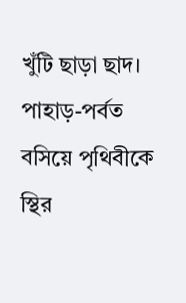খুঁটি ছাড়া ছাদ। পাহাড়-পর্বত বসিয়ে পৃথিবীকে স্থির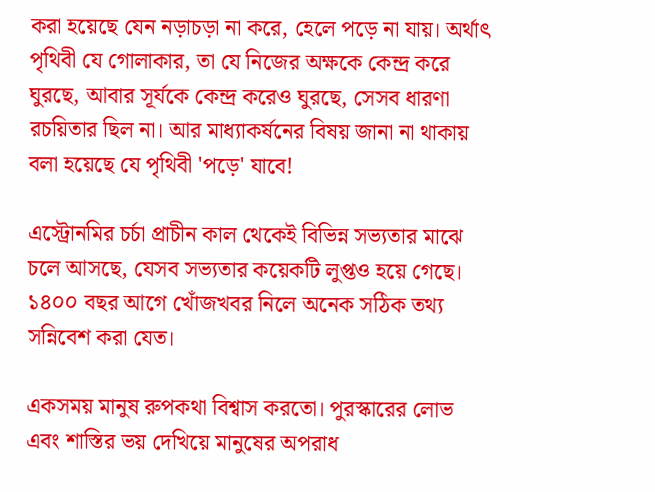করা হয়েছে যেন নড়াচড়া না করে, হেলে পড়ে না যায়। অর্থাৎ পৃথিবী যে গোলাকার, তা যে নিজের অক্ষকে কেন্দ্র করে ঘুরছে, আবার সূর্যকে কেন্দ্র করেও ঘুরছে, সেসব ধারণা রচয়িতার ছিল না। আর মাধ্যাকর্ষনের বিষয় জানা না থাকায় বলা হয়েছে যে পৃথিবী 'পড়ে' যাবে!

এস্ট্রোনমির চর্চা প্রাচীন কাল থেকেই বিভিন্ন সভ্যতার মাঝে চলে আসছে, যেসব সভ্যতার কয়েকটি লুপ্তও হয়ে গেছে। ১৪০০ বছর আগে খোঁজখবর নিলে অনেক সঠিক তথ্য সন্নিবেশ করা যেত।

একসময় মানুষ রুপকথা বিশ্বাস করতো। পুরস্কারের লোভ এবং শাস্তির ভয় দেখিয়ে মানুষের অপরাধ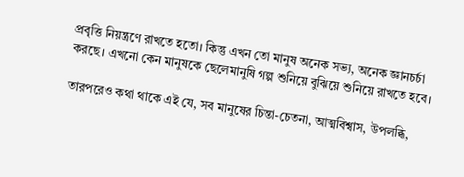প্রবৃত্তি নিয়ন্ত্রণে রাখতে হতো। কিন্তু এখন তো মানুষ অনেক সভ্য, অনেক জ্ঞানচর্চা করছে। এখনো কেন মানুষকে ছেলেমানুষি গল্প শুনিয়ে বুঝিয়ে শুনিয়ে রাখতে হবে।

তারপরেও কথা থাকে এই যে, সব মানুষের চিন্তা-চেতনা, আত্মবিশ্বাস, উপলব্ধি,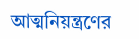আত্মনিয়ন্ত্রণের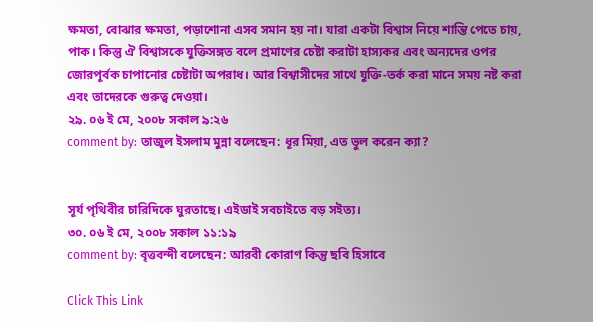ক্ষমতা, বোঝার ক্ষমতা, পড়াশোনা এসব সমান হয় না। যারা একটা বিশ্বাস নিয়ে শান্তি পেতে চায়, পাক। কিন্তু ঐ বিশ্বাসকে যুক্তিসঙ্গত বলে প্রমাণের চেষ্টা করাটা হাস্যকর এবং অন্যদের ওপর জোরপূর্বক চাপানোর চেষ্টাটা অপরাধ। আর বিশ্বাসীদের সাথে যুক্তি-তর্ক করা মানে সময় নষ্ট করা এবং তাদেরকে গুরুত্ব দেওয়া।
২৯. ০৬ ই মে, ২০০৮ সকাল ৯:২৬
comment by: তাজুল ইসলাম মুন্না বলেছেন: ধূর মিয়া, এত ভুল করেন ক্যা?


সূর্য পৃথিবীর চারিদিকে ঘুরতাছে। এইডাই সবচাইতে বড় সইত্য।
৩০. ০৬ ই মে, ২০০৮ সকাল ১১:১৯
comment by: বৃত্তবন্দী বলেছেন: আরবী কোরাণ কিন্তু ছবি হিসাবে

Click This Link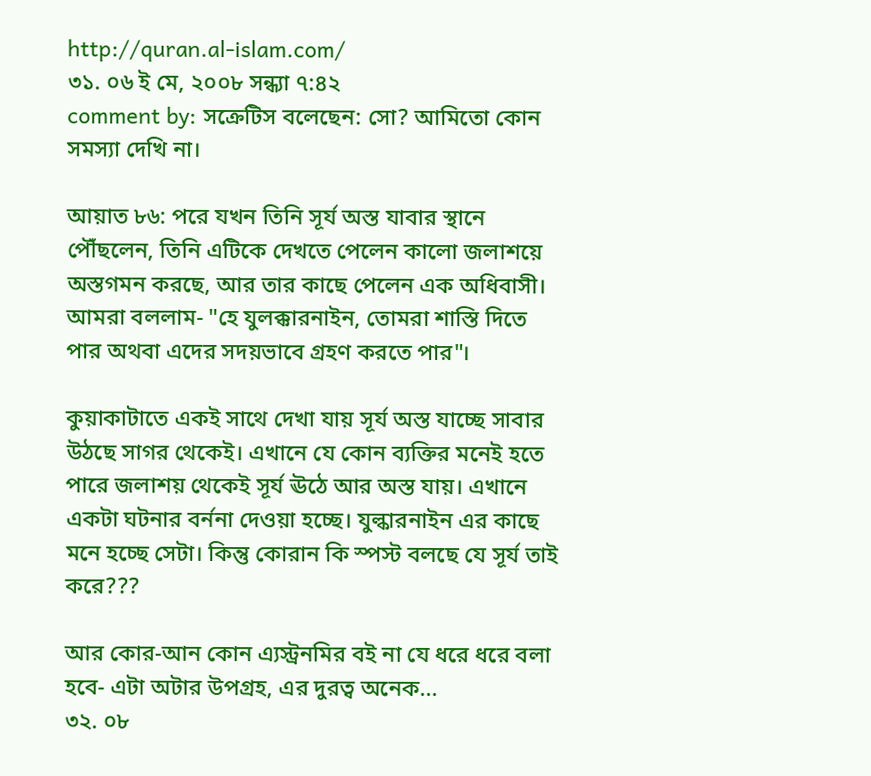http://quran.al-islam.com/
৩১. ০৬ ই মে, ২০০৮ সন্ধ্যা ৭:৪২
comment by: সক্রেটিস বলেছেন: সো? আমিতো কোন সমস্যা দেখি না।

আয়াত ৮৬: পরে যখন তিনি সূর্য অস্ত যাবার স্থানে পৌঁছলেন, তিনি এটিকে দেখতে পেলেন কালো জলাশয়ে অস্তগমন করছে, আর তার কাছে পেলেন এক অধিবাসী। আমরা বললাম- "হে যুলক্কারনাইন, তোমরা শাস্তি দিতে পার অথবা এদের সদয়ভাবে গ্রহণ করতে পার"।

কুয়াকাটাতে একই সাথে দেখা যায় সূর্য অস্ত যাচ্ছে সাবার উঠছে সাগর থেকেই। এখানে যে কোন ব্যক্তির মনেই হতে পারে জলাশয় থেকেই সূর্য ঊঠে আর অস্ত যায়। এখানে একটা ঘটনার বর্ননা দেওয়া হচ্ছে। যুল্কারনাইন এর কাছে মনে হচ্ছে সেটা। কিন্তু কোরান কি স্পস্ট বলছে যে সূর্য তাই করে???

আর কোর-আন কোন এ্যস্ট্রনমির বই না যে ধরে ধরে বলা হবে- এটা অটার উপগ্রহ, এর দুরত্ব অনেক...
৩২. ০৮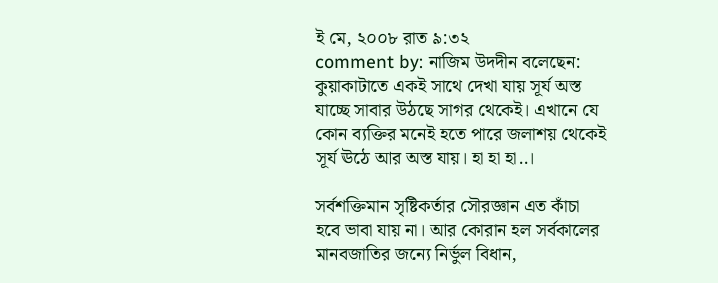ই মে, ২০০৮ রাত ৯:৩২
comment by: নাজিম উদদীন বলেছেন: কুয়াকাটাতে একই সাথে দেখা যায় সূর্য অস্ত যাচ্ছে সাবার উঠছে সাগর থেকেই। এখানে যে কোন ব্যক্তির মনেই হতে পারে জলাশয় থেকেই সূর্য ঊঠে আর অস্ত যায়। হা হা হা..।

সর্বশক্তিমান সৃষ্টিকর্তার সৌরজ্ঞান এত কাঁচা হবে ভাবা যায় না। আর কোরান হল সর্বকালের মানবজাতির জন্যে নির্ভুল বিধান,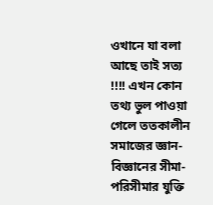ওখানে যা বলা আছে তাই সত্য !!!! এখন কোন তথ্য ভুল পাওয়া গেলে ততকালীন সমাজের জ্ঞান-বিজ্ঞানের সীমা-পরিসীমার যুক্তি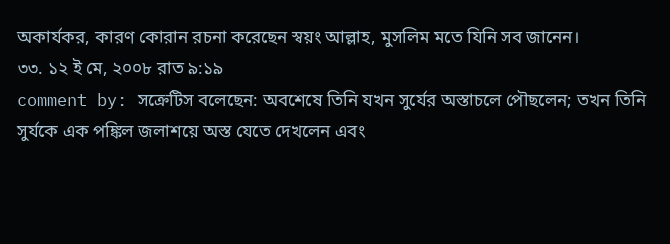অকার্যকর, কারণ কোরান রচনা করেছেন স্বয়ং আল্লাহ, মুসলিম মতে যিনি সব জানেন।
৩৩. ১২ ই মে, ২০০৮ রাত ৯:১৯
comment by: সক্রেটিস বলেছেন: অবশেষে তিনি যখন সুর্যের অস্তাচলে পৌছলেন; তখন তিনি সুর্যকে এক পঙ্কিল জলাশয়ে অস্ত যেতে দেখলেন এবং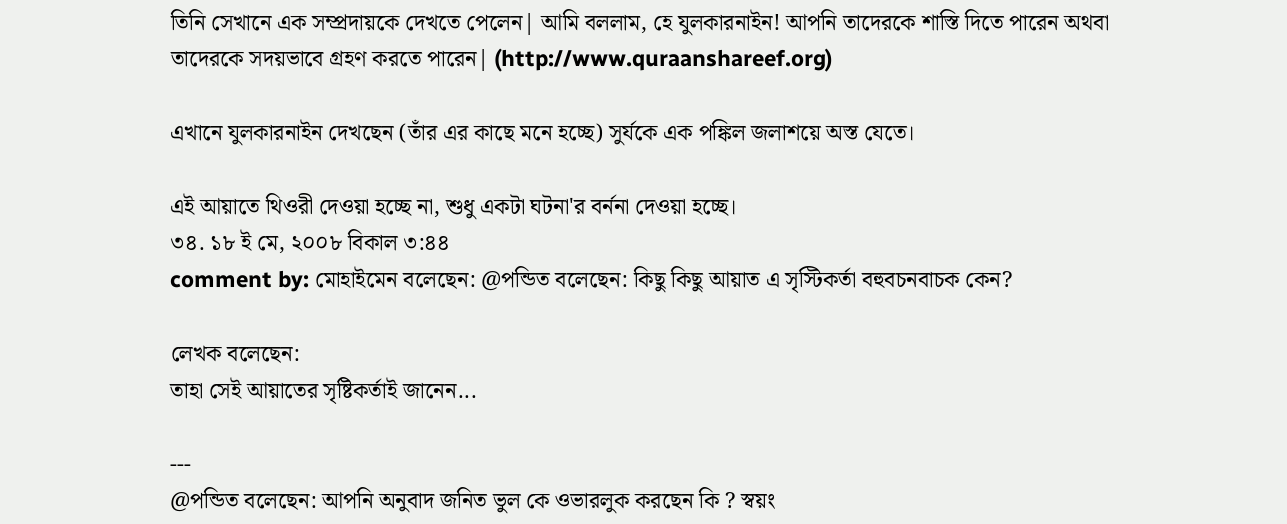তিনি সেখানে এক সম্প্রদায়কে দেখতে পেলেন| আমি বললাম, হে যুলকারনাইন! আপনি তাদেরকে শাস্তি দিতে পারেন অথবা তাদেরকে সদয়ভাবে গ্রহণ করতে পারেন| (http://www.quraanshareef.org)

এখানে যুলকারনাইন দেখছেন (তাঁর এর কাছে মনে হচ্ছে) সুর্যকে এক পঙ্কিল জলাশয়ে অস্ত যেতে।

এই আয়াতে থিওরী দেওয়া হচ্ছে না, শুধু একটা ঘটনা'র বর্ননা দেওয়া হচ্ছে।
৩৪. ১৮ ই মে, ২০০৮ বিকাল ৩:৪৪
comment by: মোহাইমেন বলেছেন: @পন্ডিত বলেছেন: কিছু কিছু আয়াত এ সৃস্টিকর্তা বহুবচনবাচক কেন?

লেখক বলেছেন:
তাহা সেই আয়াতের সৃষ্টিকর্তাই জানেন...

---
@পন্ডিত বলেছেন: আপনি অনুবাদ জনিত ভুল কে ওভারলুক করছেন কি ? স্বয়ং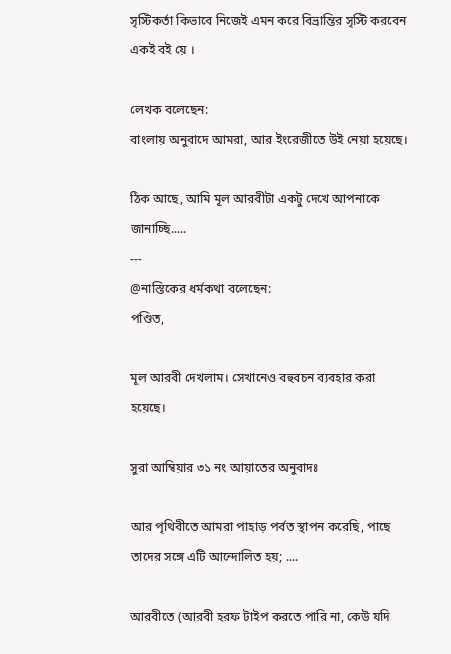সৃস্টিকর্তা কিভাবে নিজেই এমন করে বিভ্রান্তির সৃস্টি করবেন একই বই য়ে ।

লেখক বলেছেন:
বাংলায় অনুবাদে আমরা, আর ইংরেজীতে উই নেয়া হয়েছে।

ঠিক আছে, আমি মূল আরবীটা একটু দেখে আপনাকে জানাচ্ছি.....
---
@নাস্তিকের ধর্মকথা বলেছেন:
পণ্ডিত,

মূল আরবী দেখলাম। সেখানেও বহুবচন ব্যবহার করা হয়েছে।

সুরা আম্বিয়ার ৩১ নং আয়াতের অনুবাদঃ

আর পৃথিবীতে আমরা পাহাড় পর্বত স্থাপন করেছি, পাছে তাদের সঙ্গে এটি আন্দোলিত হয়; ....

আরবীতে (আরবী হরফ টাইপ করতে পারি না, কেউ যদি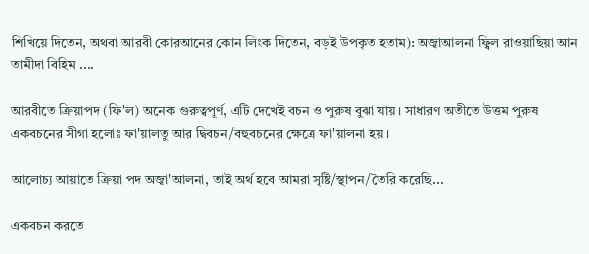শিখিয়ে দিতেন, অথবা আরবী কোরআনের কোন লিংক দিতেন, বড়ই উপকৃত হতাম): অজ্বাআলনা ফ্বিল রাওয়াছিয়া আন তামীদা বিহিম ....

আরবীতে ক্রিয়াপদ (ফি'ল) অনেক গুরুত্বপূর্ণ, এটি দেখেই বচন ও পুরুষ বুঝা যায়। সাধারণ অতীতে উত্তম পুরুষ একবচনের সীগা হলোঃ ফা'য়ালতু আর দ্বিবচন/বহুবচনের ক্ষেত্রে ফা'য়ালনা হয়।

আলোচ্য আয়াতে ক্রিয়া পদ অজ্বা'আলনা, তাই অর্থ হবে আমরা সৃষ্টি/স্থাপন/তৈরি করেছি...

একবচন করতে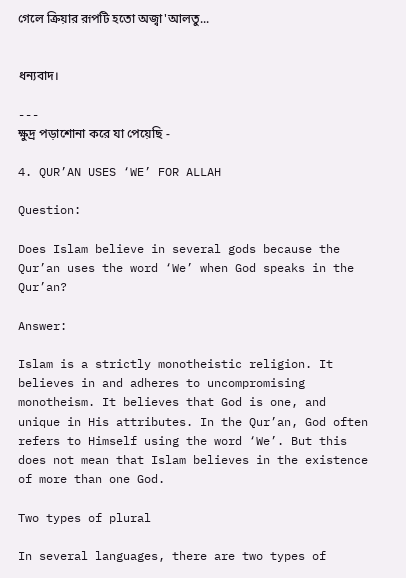গেলে ক্রিয়ার রূপটি হতো অজ্বা'আলতু...


ধন্যবাদ।

---
ক্ষুদ্র পড়াশোনা করে যা পেয়েছি -

4. QUR’AN USES ‘WE’ FOR ALLAH

Question:

Does Islam believe in several gods because the Qur’an uses the word ‘We’ when God speaks in the Qur’an?

Answer:

Islam is a strictly monotheistic religion. It believes in and adheres to uncompromising monotheism. It believes that God is one, and unique in His attributes. In the Qur’an, God often refers to Himself using the word ‘We’. But this does not mean that Islam believes in the existence of more than one God.

Two types of plural

In several languages, there are two types of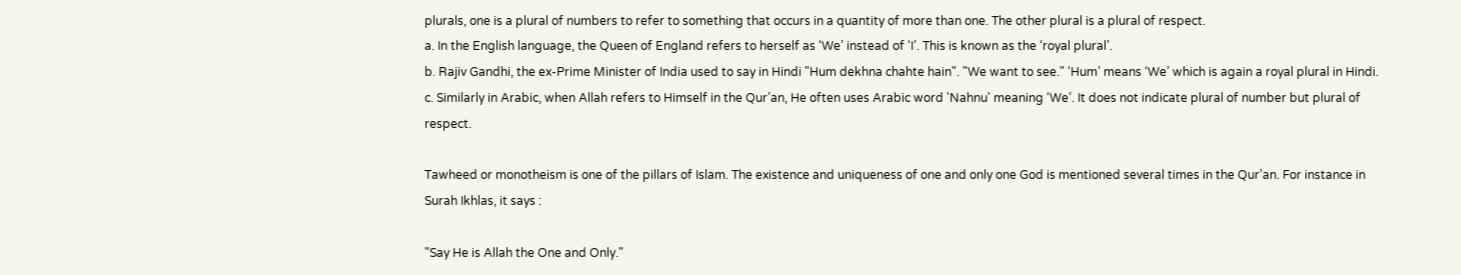plurals, one is a plural of numbers to refer to something that occurs in a quantity of more than one. The other plural is a plural of respect.
a. In the English language, the Queen of England refers to herself as ‘We’ instead of ‘I’. This is known as the ‘royal plural’.
b. Rajiv Gandhi, the ex-Prime Minister of India used to say in Hindi "Hum dekhna chahte hain". "We want to see." ‘Hum’ means ‘We’ which is again a royal plural in Hindi.
c. Similarly in Arabic, when Allah refers to Himself in the Qur’an, He often uses Arabic word 'Nahnu' meaning ‘We’. It does not indicate plural of number but plural of respect.

Tawheed or monotheism is one of the pillars of Islam. The existence and uniqueness of one and only one God is mentioned several times in the Qur’an. For instance in Surah Ikhlas, it says :

"Say He is Allah the One and Only."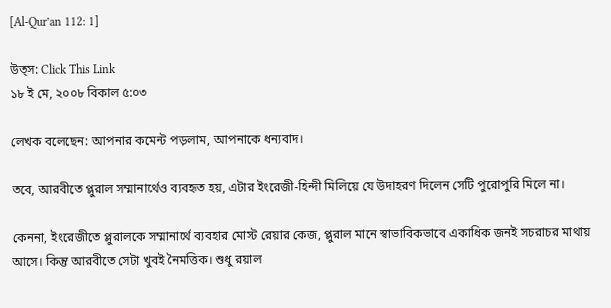[Al-Qur’an 112: 1]

উত্স: Click This Link
১৮ ই মে, ২০০৮ বিকাল ৫:০৩

লেখক বলেছেন: আপনার কমেন্ট পড়লাম, আপনাকে ধন্যবাদ।

তবে, আরবীতে প্লুরাল সম্মানার্থেও ব্যবহৃত হয়, এটার ইংরেজী-হিন্দী মিলিয়ে যে উদাহরণ দিলেন সেটি পুরোপুরি মিলে না।

কেননা, ইংরেজীতে প্লুরালকে সম্মানার্থে ব্যবহার মোস্ট রেয়ার কেজ, প্লুরাল মানে স্বাভাবিকভাবে একাধিক জনই সচরাচর মাথায় আসে। কিন্তু আরবীতে সেটা খুবই নৈমত্তিক। শুধু রয়াল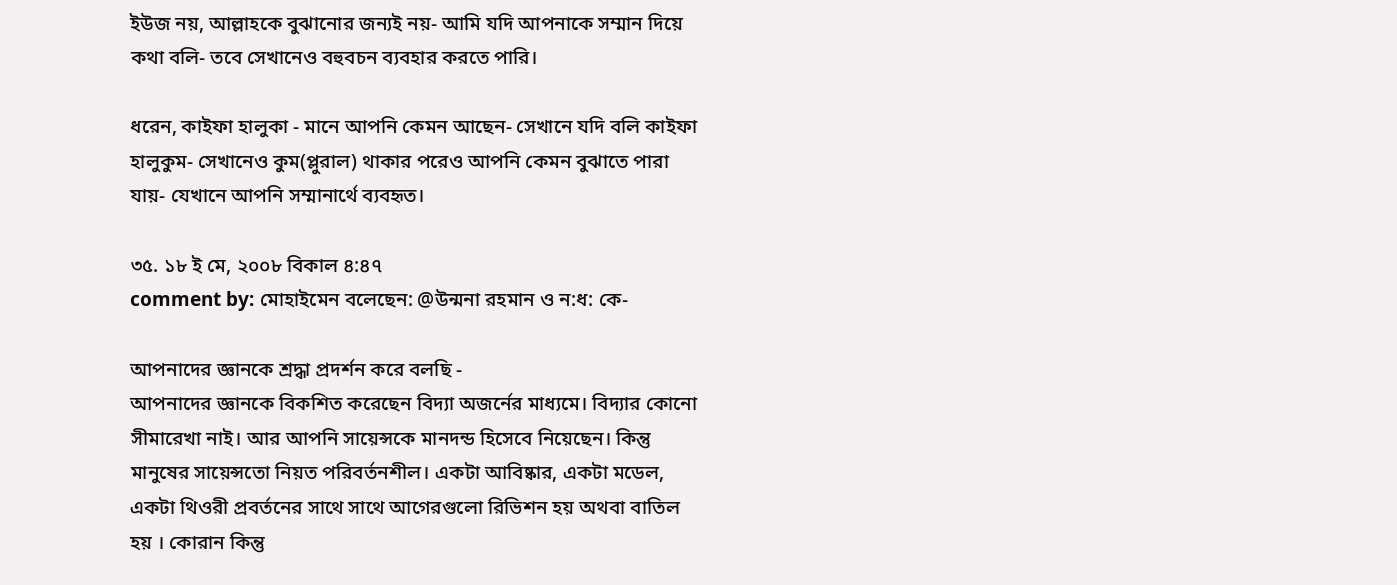ইউজ নয়, আল্লাহকে বুঝানোর জন্যই নয়- আমি যদি আপনাকে সম্মান দিয়ে কথা বলি- তবে সেখানেও বহুবচন ব্যবহার করতে পারি।

ধরেন, কাইফা হালুকা - মানে আপনি কেমন আছেন- সেখানে যদি বলি কাইফা হালুকুম- সেখানেও কুম(প্লুরাল) থাকার পরেও আপনি কেমন বুঝাতে পারা যায়- যেখানে আপনি সম্মানার্থে ব্যবহৃত।

৩৫. ১৮ ই মে, ২০০৮ বিকাল ৪:৪৭
comment by: মোহাইমেন বলেছেন: @উন্মনা রহমান ও ন:ধ: কে-

আপনাদের জ্ঞানকে শ্রদ্ধা প্রদর্শন করে বলছি -
আপনাদের জ্ঞানকে বিকশিত করেছেন বিদ্যা অজর্নের মাধ্যমে। বিদ্যার কোনো সীমারেখা নাই। আর আপনি সায়েন্সকে মানদন্ড হিসেবে নিয়েছেন। কিন্তু মানুষের সায়েন্সতো নিয়ত পরিবর্তনশীল। একটা আবিষ্কার, একটা মডেল, একটা থিওরী প্রবর্তনের সাথে সাথে আগেরগুলো রিভিশন হয় অথবা বাতিল হয় । কোরান কিন্তু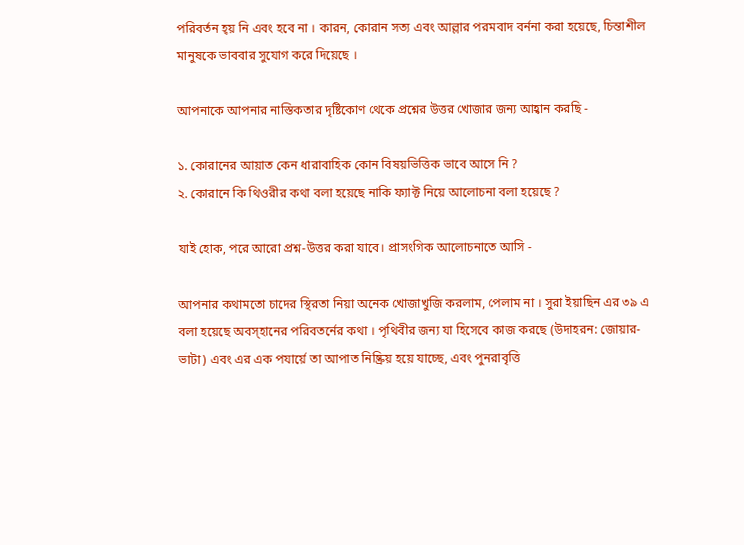পরিবর্তন হ্য় নি এবং হবে না । কারন, কোরান সত্য এবং আল্লার পরমবাদ বর্ননা করা হয়েছে, চিন্তাশীল মানুষকে ভাববার সুযোগ করে দিয়েছে ।

আপনাকে আপনার নাস্তিকতার দৃষ্টিকোণ থেকে প্রশ্নের উত্তর খোজার জন্য আহ্বান করছি -

১. কোরানের আয়াত কেন ধারাবাহিক কোন বিষয়ভিত্তিক ভাবে আসে নি ?
২. কোরানে কি থিওরীর কথা বলা হয়েছে নাকি ফ্যাক্ট নিয়ে আলোচনা বলা হয়েছে ?

যাই হোক, পরে আরো প্রশ্ন-উত্তর করা যাবে। প্রাসংগিক আলোচনাতে আসি -

আপনার কথামতো চাদের স্থিরতা নিয়া অনেক খোজাখুজি করলাম, পেলাম না । সুরা ইয়াছিন এর ৩৯ এ বলা হয়েছে অবস্হানের পরিবতর্নের কথা । পৃথিবীর জন্য যা হিসেবে কাজ করছে (উদাহরন: জোয়ার-ভাটা) এবং এর এক পযার্য়ে তা আপাত নিষ্ক্রিয় হয়ে যাচ্ছে, এবং পুনরাবৃত্তি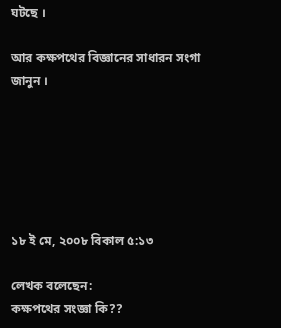ঘটছে ।

আর কক্ষপথের বিজ্ঞানের সাধারন সংগা জানুন ।






১৮ ই মে, ২০০৮ বিকাল ৫:১৩

লেখক বলেছেন:
কক্ষপথের সংজ্ঞা কি??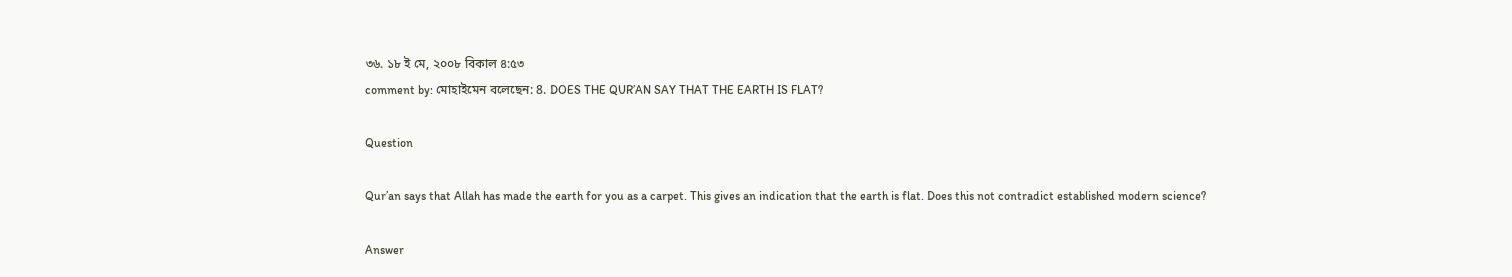৩৬. ১৮ ই মে, ২০০৮ বিকাল ৪:৫৩
comment by: মোহাইমেন বলেছেন: 8. DOES THE QUR’AN SAY THAT THE EARTH IS FLAT?

Question

Qur’an says that Allah has made the earth for you as a carpet. This gives an indication that the earth is flat. Does this not contradict established modern science?

Answer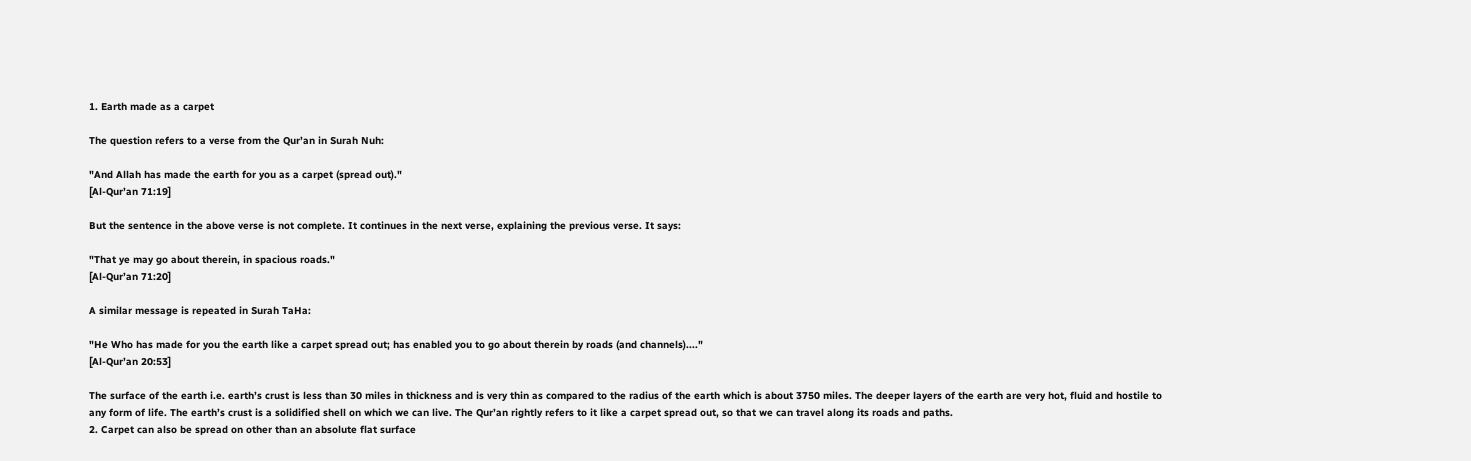1. Earth made as a carpet

The question refers to a verse from the Qur’an in Surah Nuh:

"And Allah has made the earth for you as a carpet (spread out)."
[Al-Qur’an 71:19]

But the sentence in the above verse is not complete. It continues in the next verse, explaining the previous verse. It says:

"That ye may go about therein, in spacious roads."
[Al-Qur’an 71:20]

A similar message is repeated in Surah TaHa:

"He Who has made for you the earth like a carpet spread out; has enabled you to go about therein by roads (and channels)...."
[Al-Qur’an 20:53]

The surface of the earth i.e. earth’s crust is less than 30 miles in thickness and is very thin as compared to the radius of the earth which is about 3750 miles. The deeper layers of the earth are very hot, fluid and hostile to any form of life. The earth’s crust is a solidified shell on which we can live. The Qur’an rightly refers to it like a carpet spread out, so that we can travel along its roads and paths.
2. Carpet can also be spread on other than an absolute flat surface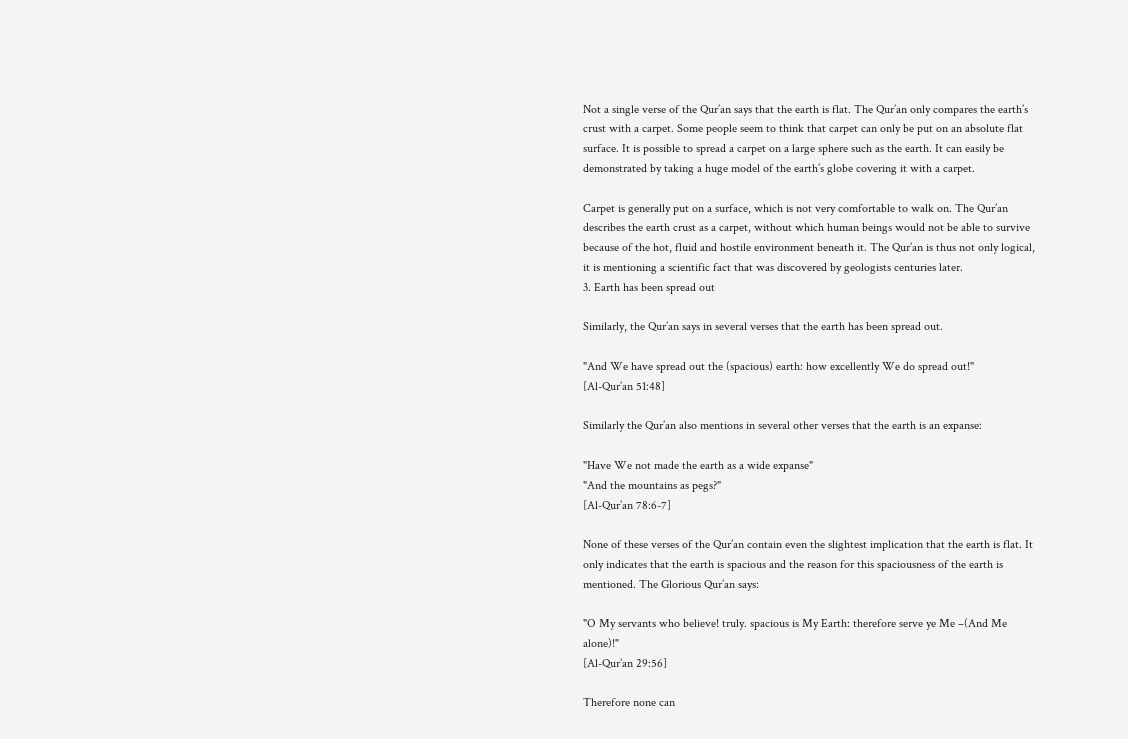Not a single verse of the Qur’an says that the earth is flat. The Qur’an only compares the earth’s crust with a carpet. Some people seem to think that carpet can only be put on an absolute flat surface. It is possible to spread a carpet on a large sphere such as the earth. It can easily be demonstrated by taking a huge model of the earth’s globe covering it with a carpet.

Carpet is generally put on a surface, which is not very comfortable to walk on. The Qur’an describes the earth crust as a carpet, without which human beings would not be able to survive because of the hot, fluid and hostile environment beneath it. The Qur’an is thus not only logical, it is mentioning a scientific fact that was discovered by geologists centuries later.
3. Earth has been spread out

Similarly, the Qur’an says in several verses that the earth has been spread out.

"And We have spread out the (spacious) earth: how excellently We do spread out!"
[Al-Qur’an 51:48]

Similarly the Qur’an also mentions in several other verses that the earth is an expanse:

"Have We not made the earth as a wide expanse"
"And the mountains as pegs?"
[Al-Qur’an 78:6-7]

None of these verses of the Qur’an contain even the slightest implication that the earth is flat. It only indicates that the earth is spacious and the reason for this spaciousness of the earth is mentioned. The Glorious Qur’an says:

"O My servants who believe! truly. spacious is My Earth: therefore serve ye Me –(And Me alone)!"
[Al-Qur’an 29:56]

Therefore none can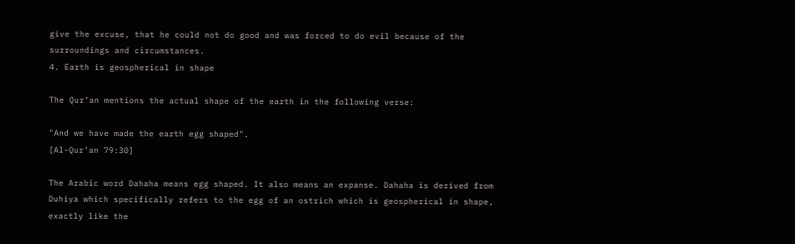give the excuse, that he could not do good and was forced to do evil because of the surroundings and circumstances.
4. Earth is geospherical in shape

The Qur’an mentions the actual shape of the earth in the following verse:

"And we have made the earth egg shaped".
[Al-Qur’an 79:30]

The Arabic word Dahaha means egg shaped. It also means an expanse. Dahaha is derived from Duhiya which specifically refers to the egg of an ostrich which is geospherical in shape, exactly like the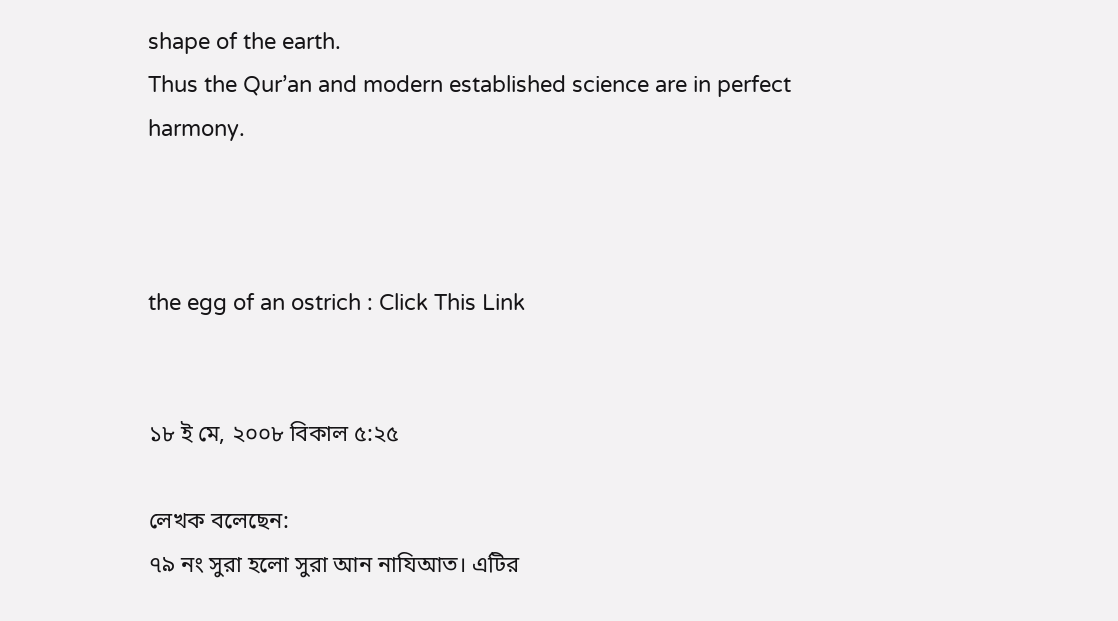shape of the earth.
Thus the Qur’an and modern established science are in perfect harmony.



the egg of an ostrich : Click This Link


১৮ ই মে, ২০০৮ বিকাল ৫:২৫

লেখক বলেছেন:
৭৯ নং সুরা হলো সুরা আন নাযিআত। এটির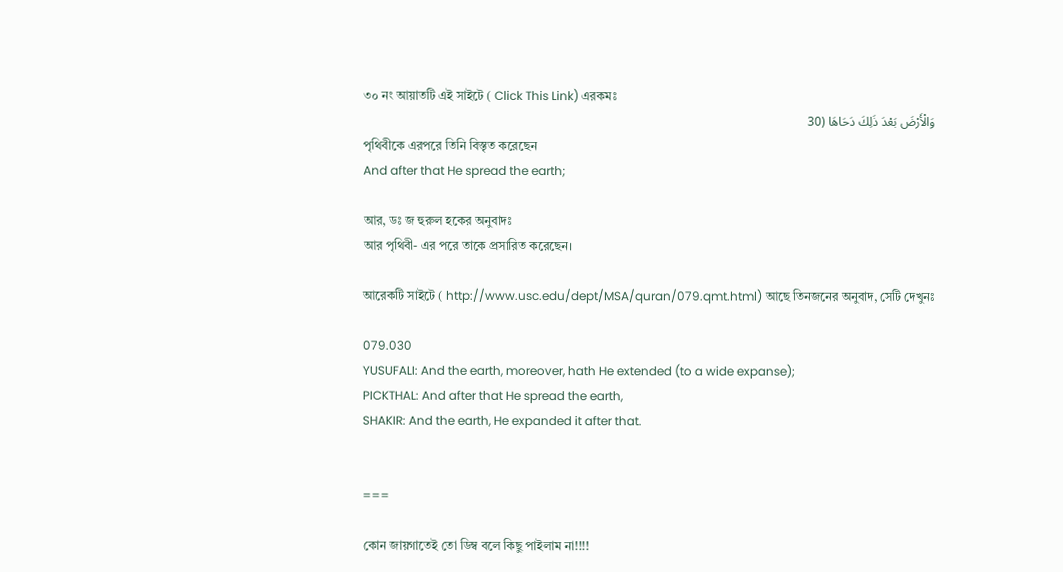৩০ নং আয়াতটি এই সাইটে ( Click This Link) এরকমঃ
وَالْأَرْضَ بَعْدَ ذَلِكَ دَحَاهَا (30
পৃথিবীকে এরপরে তিনি বিস্তৃত করেছেন
And after that He spread the earth;

আর, ডঃ জ হুরুল হকের অনুবাদঃ
আর পৃথিবী- এর পরে তাকে প্রসারিত করেছেন।

আরেকটি সাইটে ( http://www.usc.edu/dept/MSA/quran/079.qmt.html) আছে তিনজনের অনুবাদ, সেটি দেখুনঃ

079.030
YUSUFALI: And the earth, moreover, hath He extended (to a wide expanse);
PICKTHAL: And after that He spread the earth,
SHAKIR: And the earth, He expanded it after that.


===

কোন জায়গাতেই তো ডিম্ব বলে কিছু পাইলাম না!!!!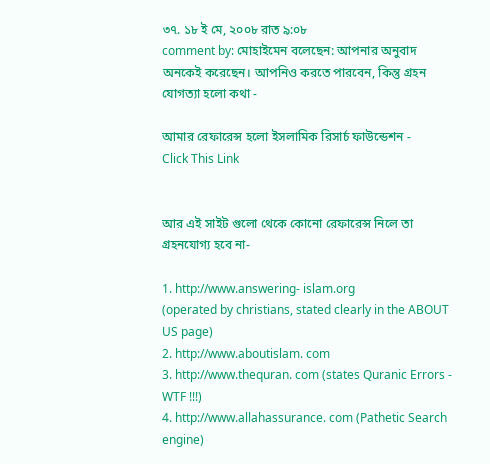৩৭. ১৮ ই মে, ২০০৮ রাত ৯:০৮
comment by: মোহাইমেন বলেছেন: আপনার অনুবাদ অনকেই করেছেন। আপনিও করতে পারবেন, কিন্তু গ্রহন যোগত্যা হলো কথা -

আমার রেফারেন্স হলো ইসলামিক রিসার্চ ফাউন্ডেশন -
Click This Link


আর এই সাইট গুলো থেকে কোনো রেফারেন্স নিলে তা গ্রহনযোগ্য হবে না-

1. http://www.answering- islam.org
(operated by christians, stated clearly in the ABOUT US page)
2. http://www.aboutislam. com
3. http://www.thequran. com (states Quranic Errors - WTF !!!)
4. http://www.allahassurance. com (Pathetic Search engine)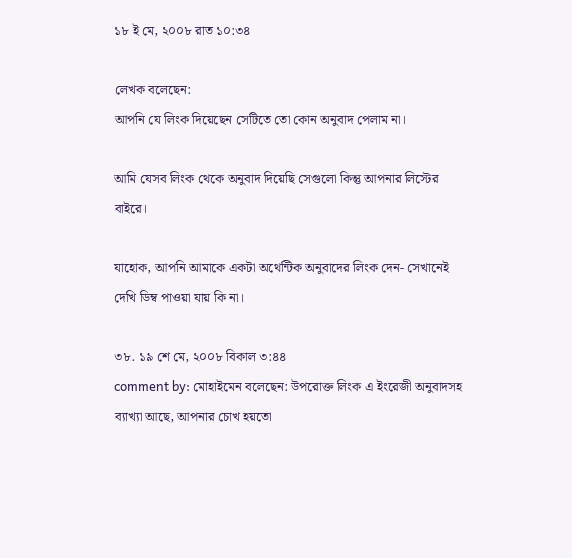১৮ ই মে, ২০০৮ রাত ১০:৩৪

লেখক বলেছেন:
আপনি যে লিংক দিয়েছেন সেটিতে তো কোন অনুবাদ পেলাম না।

আমি যেসব লিংক থেকে অনুবাদ দিয়েছি সেগুলো কিন্তু আপনার লিস্টের বাইরে।

যাহোক, আপনি আমাকে একটা অথেন্টিক অনুবাদের লিংক দেন- সেখানেই দেখি ডিম্ব পাওয়া যায় কি না।

৩৮. ১৯ শে মে, ২০০৮ বিকাল ৩:৪৪
comment by: মোহাইমেন বলেছেন: উপরোক্ত লিংক এ ইংরেজী অনুবাদসহ ব্যাখ্যা আছে, আপনার চোখ হয়তো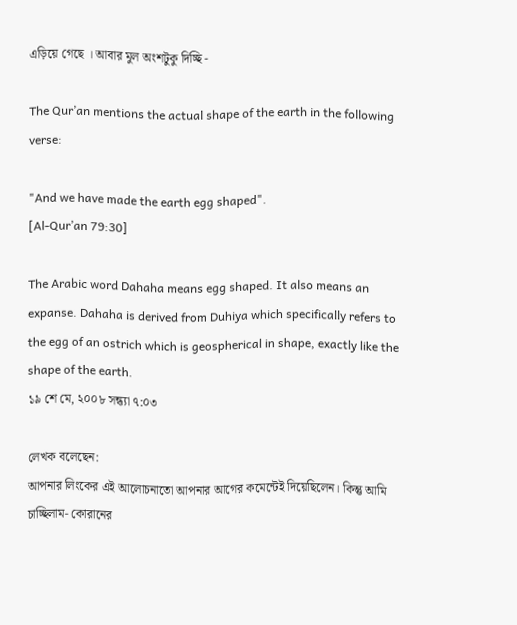এড়িয়ে গেছে । আবার মুল অংশটুকু দিচ্ছি -

The Qur’an mentions the actual shape of the earth in the following verse:

"And we have made the earth egg shaped".
[Al-Qur’an 79:30]

The Arabic word Dahaha means egg shaped. It also means an expanse. Dahaha is derived from Duhiya which specifically refers to the egg of an ostrich which is geospherical in shape, exactly like the shape of the earth.
১৯ শে মে, ২০০৮ সন্ধ্যা ৭:০৩

লেখক বলেছেন:
আপনার লিংকের এই আলোচনাতো আপনার আগের কমেন্টেই দিয়েছিলেন। কিন্তু আমি চাচ্ছিলাম- কোরানের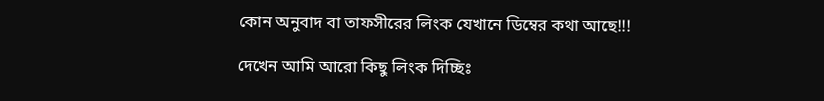কোন অনুবাদ বা তাফসীরের লিংক যেখানে ডিম্বের কথা আছে!!!

দেখেন আমি আরো কিছু লিংক দিচ্ছিঃ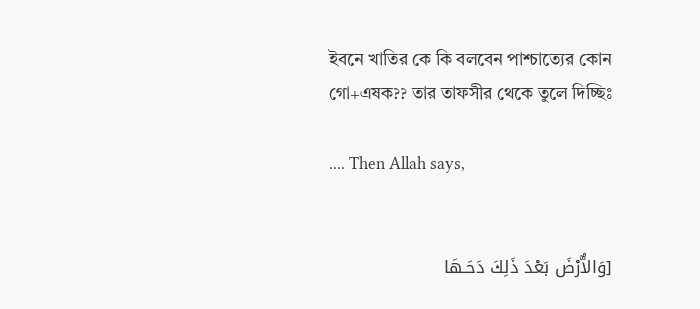ইবনে খাতির কে কি বলবেন পাশ্চাত্যের কোন গো+এষক?? তার তাফসীর থেকে তুলে দিচ্ছিঃ

.... Then Allah says,


[وَالاٌّرْضَ بَعْدَ ذَلِكَ دَحَـهَا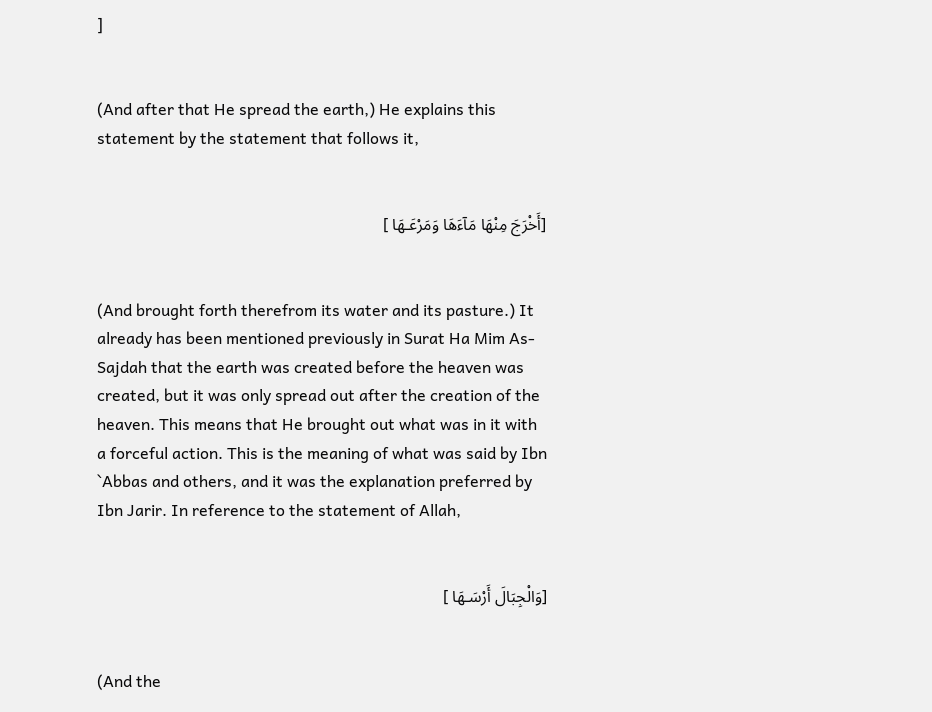]


(And after that He spread the earth,) He explains this statement by the statement that follows it,


[أَخْرَجَ مِنْهَا مَآءَهَا وَمَرْعَـهَا ]


(And brought forth therefrom its water and its pasture.) It already has been mentioned previously in Surat Ha Mim As-Sajdah that the earth was created before the heaven was created, but it was only spread out after the creation of the heaven. This means that He brought out what was in it with a forceful action. This is the meaning of what was said by Ibn `Abbas and others, and it was the explanation preferred by Ibn Jarir. In reference to the statement of Allah,


[وَالْجِبَالَ أَرْسَـهَا ]


(And the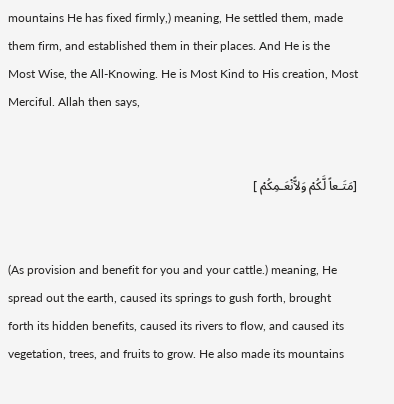mountains He has fixed firmly,) meaning, He settled them, made them firm, and established them in their places. And He is the Most Wise, the All-Knowing. He is Most Kind to His creation, Most Merciful. Allah then says,


[مَتَـعاً لَّكُمْ وَلاًّنْعَـمِكُمْ ]


(As provision and benefit for you and your cattle.) meaning, He spread out the earth, caused its springs to gush forth, brought forth its hidden benefits, caused its rivers to flow, and caused its vegetation, trees, and fruits to grow. He also made its mountains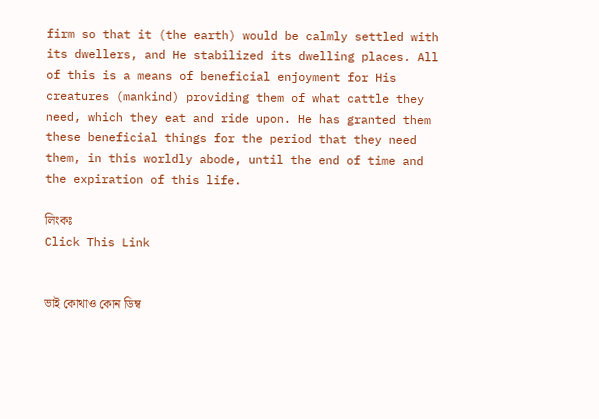firm so that it (the earth) would be calmly settled with its dwellers, and He stabilized its dwelling places. All of this is a means of beneficial enjoyment for His creatures (mankind) providing them of what cattle they need, which they eat and ride upon. He has granted them these beneficial things for the period that they need them, in this worldly abode, until the end of time and the expiration of this life.

লিংকঃ
Click This Link


ভাই কোথাও কোন ডিম্ব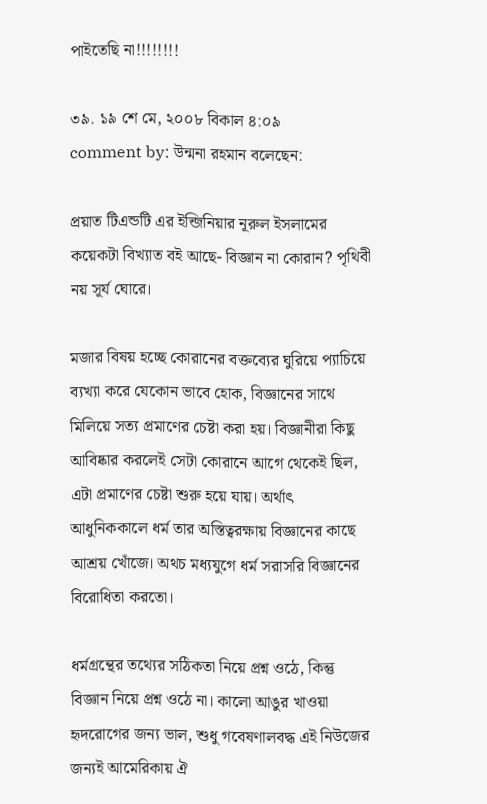পাইতেছি না!!!!!!!!

৩৯. ১৯ শে মে, ২০০৮ বিকাল ৪:০৯
comment by: উন্মনা রহমান বলেছেন:

প্রয়াত টিএন্ডটি এর ইন্জিনিয়ার নূরুল ইসলামের কয়েকটা বিখ্যাত বই আছে- বিজ্ঞান না কোরান? পৃথিবী নয় সূর্য ঘোরে।

মজার বিষয় হচ্ছে কোরানের বক্তব্যের ঘুরিয়ে প্যাচিয়ে ব্যখ্যা করে যেকোন ভাবে হোক, বিজ্ঞানের সাথে মিলিয়ে সত্য প্রমাণের চেষ্টা করা হয়। বিজ্ঞানীরা কিছু আবিষ্কার করলেই সেটা কোরানে আগে থেকেই ছিল, এটা প্রমাণের চেষ্টা শুরু হয়ে যায়। অর্থাৎ আধুনিককালে ধর্ম তার অস্তিত্বরক্ষায় বিজ্ঞানের কাছে আশ্রয় খোঁজে। অথচ মধ্যযুগে ধর্ম সরাসরি বিজ্ঞানের বিরোধিতা করতো।

ধর্মগ্রন্থের তথ্যের সঠিকতা নিয়ে প্রশ্ন ওঠে, কিন্তু বিজ্ঞান নিয়ে প্রশ্ন ওঠে না। কালো আঙুর খাওয়া হৃদরোগের জন্য ভাল, শুধু গবেষণালবদ্ধ এই নিউজের জন্যই আমেরিকায় ঐ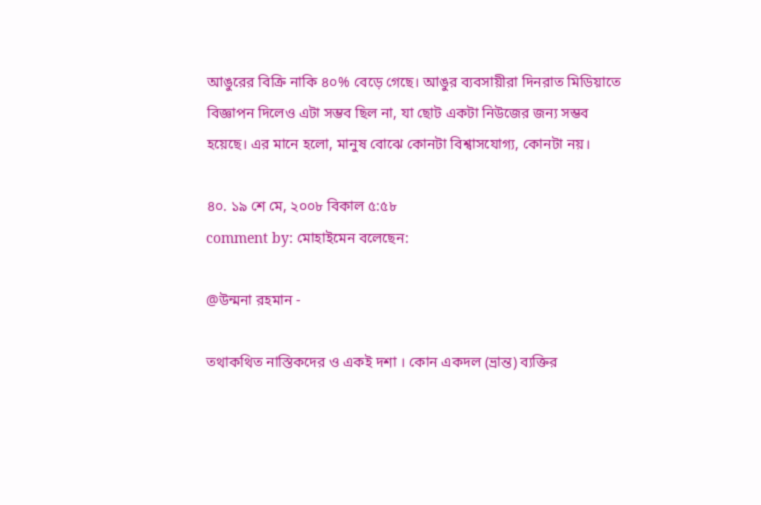আঙুরের বিক্রি নাকি ৪০% বেড়ে গেছে। আঙুর ব্যবসায়ীরা দিনরাত মিডিয়াতে বিজ্ঞাপন দিলেও এটা সম্ভব ছিল না, যা ছোট একটা নিউজের জন্য সম্ভব হয়েছে। এর মানে হলো, মানুষ বোঝে কোনটা বিশ্বাসযোগ্য, কোনটা নয়।

৪০. ১৯ শে মে, ২০০৮ বিকাল ৫:৫৮
comment by: মোহাইমেন বলেছেন:

@উন্মনা রহমান -

তথাকথিত নাস্তিকদের ও একই দশা । কোন একদল (ভ্রান্ত) ব্যক্তির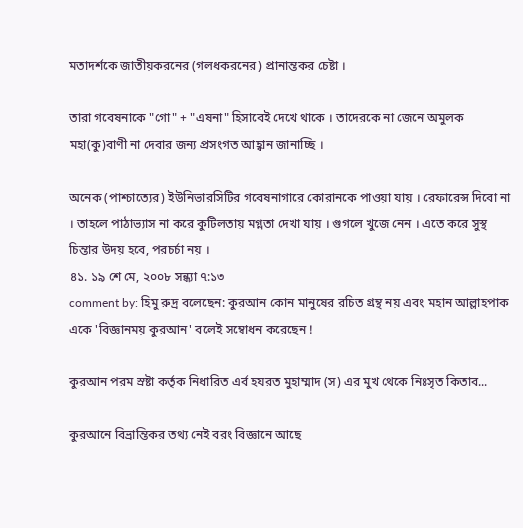মতাদর্শকে জাতীয়করনের (গলধকরনের) প্রানান্তকর চেষ্টা ।

তারা গবেষনাকে "গো" + "এষনা" হিসাবেই দেখে থাকে । তাদেরকে না জেনে অমুলক মহা(কু)বাণী না দেবার জন্য প্রসংগত আহ্বান জানাচ্ছি ।

অনেক (পাশ্চাত্যের) ইউনিভারসিটির গবেষনাগারে কোরানকে পাওয়া যায় । রেফারেন্স দিবো না । তাহলে পাঠাভ্যাস না করে কুটিলতায় মগ্নতা দেখা যায় । গুগলে খুজে নেন । এতে করে সুস্থ চিন্তার উদয় হবে, পরচর্চা নয় ।
৪১. ১৯ শে মে, ২০০৮ সন্ধ্যা ৭:১৩
comment by: হিমু রুদ্র বলেছেন: কুরআন কোন মানুষের রচিত গ্রন্থ নয় এবং মহান আল্লাহপাক একে 'বিজ্ঞানময় কুরআন' বলেই সম্বোধন করেছেন !

কুরআন পরম স্রষ্টা কর্তৃক নিধারিত এর্ব হযরত মুহাম্মাদ (স) এর মুখ থেকে নিঃসৃত কিতাব...

কুরআনে বিভ্রান্তিকর তথ্য নেই বরং বিজ্ঞানে আছে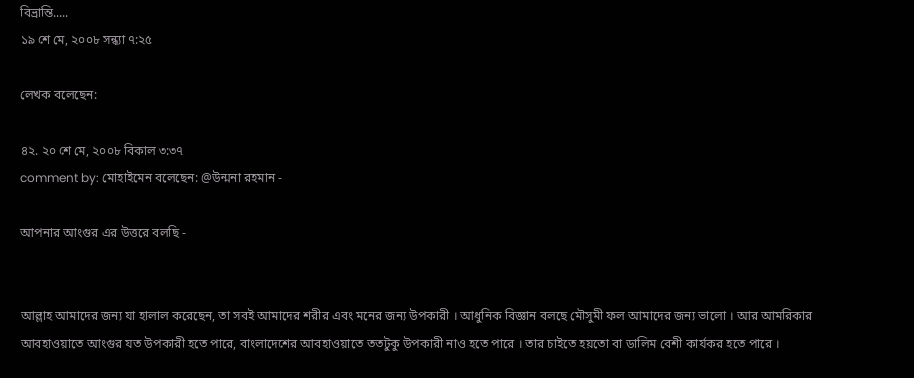বিভ্রান্তি.....
১৯ শে মে, ২০০৮ সন্ধ্যা ৭:২৫

লেখক বলেছেন:

৪২. ২০ শে মে, ২০০৮ বিকাল ৩:৩৭
comment by: মোহাইমেন বলেছেন: @উন্মনা রহমান -

আপনার আংগুর এর উত্তরে বলছি -


আল্লাহ আমাদের জন্য যা হালাল করেছেন, তা সবই আমাদের শরীর এবং মনের জন্য উপকারী । আধুনিক বিজ্ঞান বলছে মৌসুমী ফল আমাদের জন্য ভালো । আর আমরিকার আবহাওয়াতে আংগুর যত উপকারী হতে পারে, বাংলাদেশের আবহাওয়াতে ততটুকু উপকারী নাও হতে পারে । তার চাইতে হয়তো বা ডালিম বেশী কার্যকর হতে পারে ।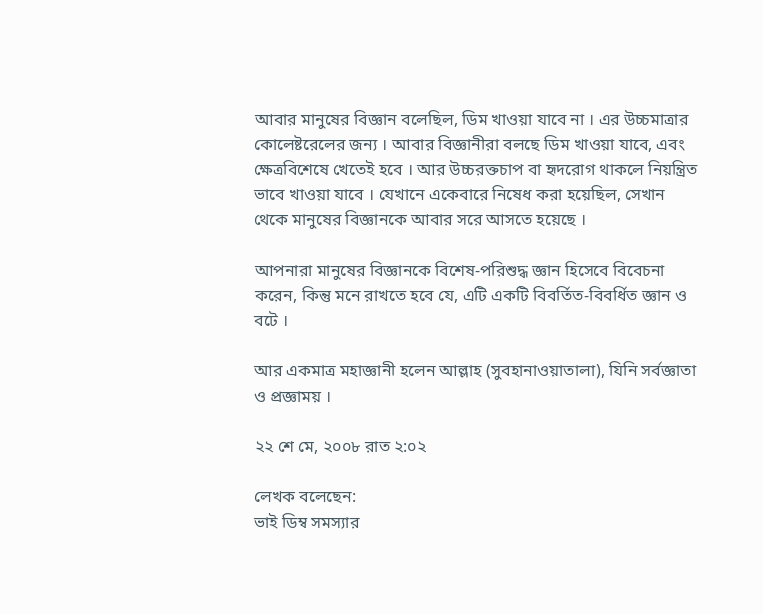আবার মানুষের বিজ্ঞান বলেছিল, ডিম খাওয়া যাবে না । এর উচ্চমাত্রার কোলেষ্টরেলের জন্য । আবার বিজ্ঞানীরা বলছে ডিম খাওয়া যাবে, এবং ক্ষেত্রবিশেষে খেতেই হবে । আর উচ্চরক্তচাপ বা হৃদরোগ থাকলে নিয়ন্ত্রিত ভাবে খাওয়া যাবে । যেখানে একেবারে নিষেধ করা হয়েছিল, সেখান থেকে মানুষের বিজ্ঞানকে আবার সরে আসতে হয়েছে ।

আপনারা মানুষের বিজ্ঞানকে বিশেষ-পরিশুদ্ধ জ্ঞান হিসেবে বিবেচনা করেন, কিন্তু মনে রাখতে হবে যে, এটি একটি বিবর্তিত-বিবর্ধিত জ্ঞান ও বটে ।

আর একমাত্র মহাজ্ঞানী হলেন আল্লাহ (সুবহানাওয়াতালা), যিনি সর্বজ্ঞাতা ও প্রজ্ঞাময় ।

২২ শে মে, ২০০৮ রাত ২:০২

লেখক বলেছেন:
ভাই ডিম্ব সমস্যার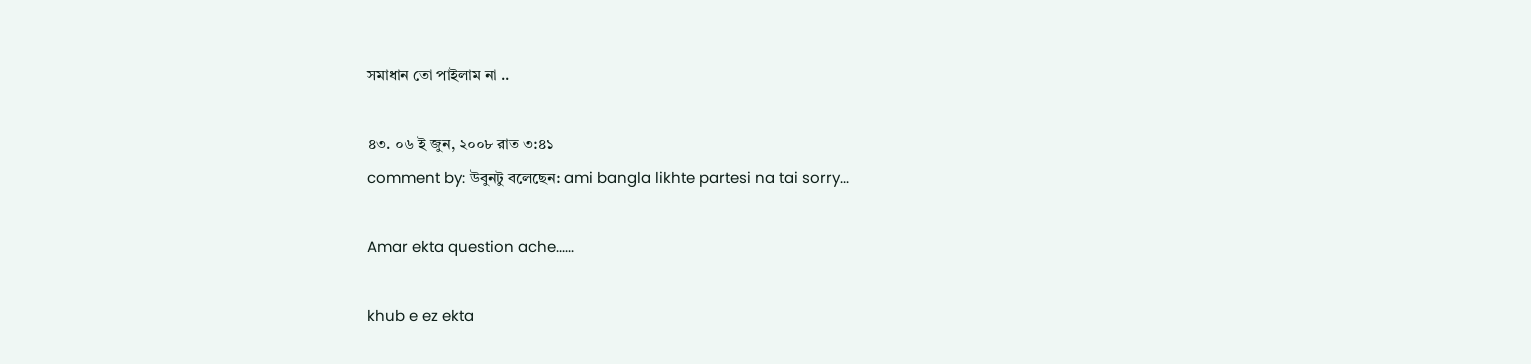সমাধান তো পাইলাম না ..

৪৩. ০৬ ই জুন, ২০০৮ রাত ৩:৪১
comment by: উবুনটু বলেছেন: ami bangla likhte partesi na tai sorry...

Amar ekta question ache......

khub e ez ekta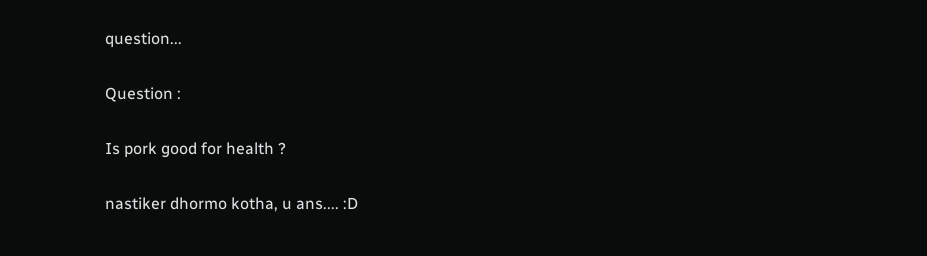question...

Question :

Is pork good for health ?

nastiker dhormo kotha, u ans.... :D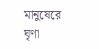মানুষেরে ঘৃণা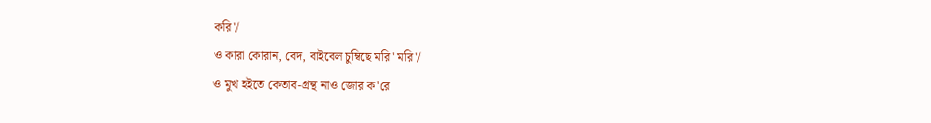করি'/
ও কারা কোরান, বেদ, বাইবেল চুম্বিছে মরি' মরি'/
ও মুখ হইতে কেতাব-গ্রন্থ নাও জোর ক'রে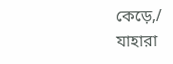কেড়ে,/
যাহারা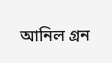আনিল গ্রন